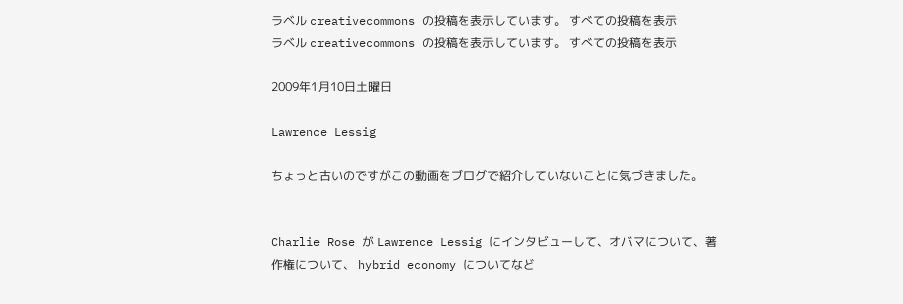ラベル creativecommons の投稿を表示しています。 すべての投稿を表示
ラベル creativecommons の投稿を表示しています。 すべての投稿を表示

2009年1月10日土曜日

Lawrence Lessig

ちょっと古いのですがこの動画をブログで紹介していないことに気づきました。


Charlie Rose が Lawrence Lessig にインタビューして、オバマについて、著作権について、 hybrid economy についてなど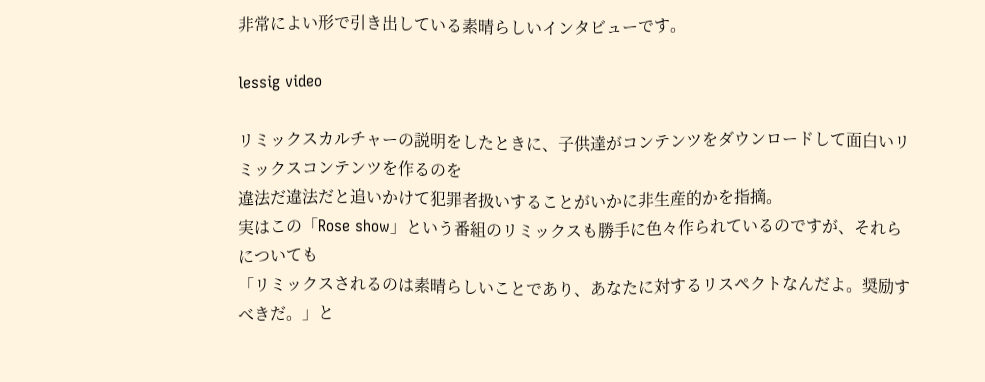非常によい形で引き出している素晴らしいインタビューです。

lessig video

リミックスカルチャーの説明をしたときに、子供達がコンテンツをダウンロードして面白いリミックスコンテンツを作るのを
違法だ違法だと追いかけて犯罪者扱いすることがいかに非生産的かを指摘。
実はこの「Rose show」という番組のリミックスも勝手に色々作られているのですが、それらについても
「リミックスされるのは素晴らしいことであり、あなたに対するリスペクトなんだよ。奨励すべきだ。」と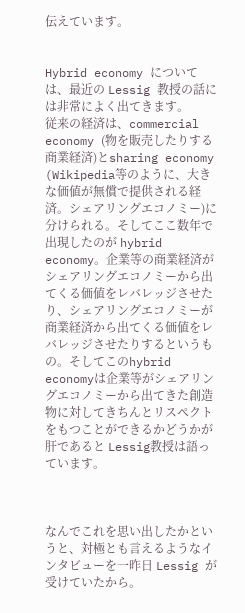伝えています。


Hybrid economy については、最近の Lessig 教授の話には非常によく出てきます。
従来の経済は、commercial economy (物を販売したりする商業経済)とsharing economy (Wikipedia等のように、大きな価値が無償で提供される経済。シェアリングエコノミー)に分けられる。そしてここ数年で出現したのが hybrid economy。企業等の商業経済がシェアリングエコノミーから出てくる価値をレバレッジさせたり、シェアリングエコノミーが商業経済から出てくる価値をレバレッジさせたりするというもの。そしてこのhybrid economyは企業等がシェアリングエコノミーから出てきた創造物に対してきちんとリスペクトをもつことができるかどうかが肝であると Lessig教授は語っています。



なんでこれを思い出したかというと、対極とも言えるようなインタビューを一昨日 Lessig が受けていたから。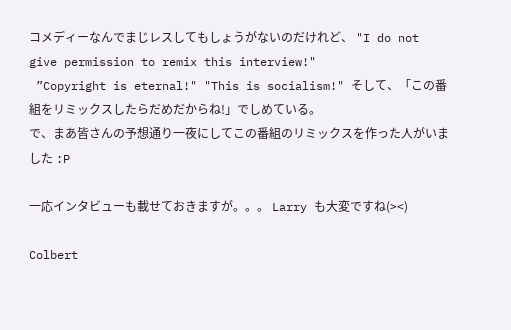コメディーなんでまじレスしてもしょうがないのだけれど、 "I do not give permission to remix this interview!"
 ”Copyright is eternal!" "This is socialism!" そして、「この番組をリミックスしたらだめだからね!」でしめている。
で、まあ皆さんの予想通り一夜にしてこの番組のリミックスを作った人がいました :P

一応インタビューも載せておきますが。。。 Larry も大変ですね(><)

Colbert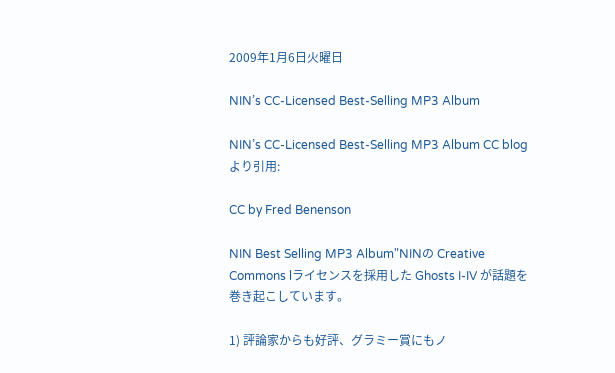2009年1月6日火曜日

NIN’s CC-Licensed Best-Selling MP3 Album

NIN’s CC-Licensed Best-Selling MP3 Album CC blogより引用:

CC by Fred Benenson

NIN Best Selling MP3 Album"NINの Creative Commons lライセンスを採用した Ghosts I-IV が話題を巻き起こしています。

1) 評論家からも好評、グラミー賞にもノ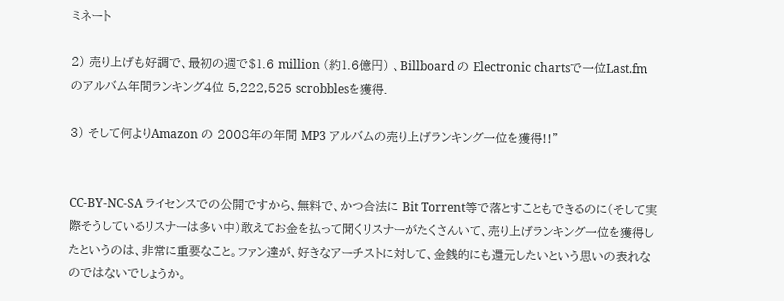ミネート

2) 売り上げも好調で、最初の週で$1.6 million (約1.6億円) 、Billboard の Electronic chartsで一位Last.fm のアルバム年間ランキング4位 5,222,525 scrobblesを獲得.

3) そして何よりAmazon の 2008年の年間 MP3 アルバムの売り上げランキング一位を獲得!!"


CC-BY-NC-SA ライセンスでの公開ですから、無料で、かつ合法に Bit Torrent等で落とすこともできるのに(そして実際そうしているリスナーは多い中)敢えてお金を払って聞くリスナーがたくさんいて、売り上げランキング一位を獲得したというのは、非常に重要なこと。ファン達が、好きなアーチストに対して、金銭的にも還元したいという思いの表れなのではないでしょうか。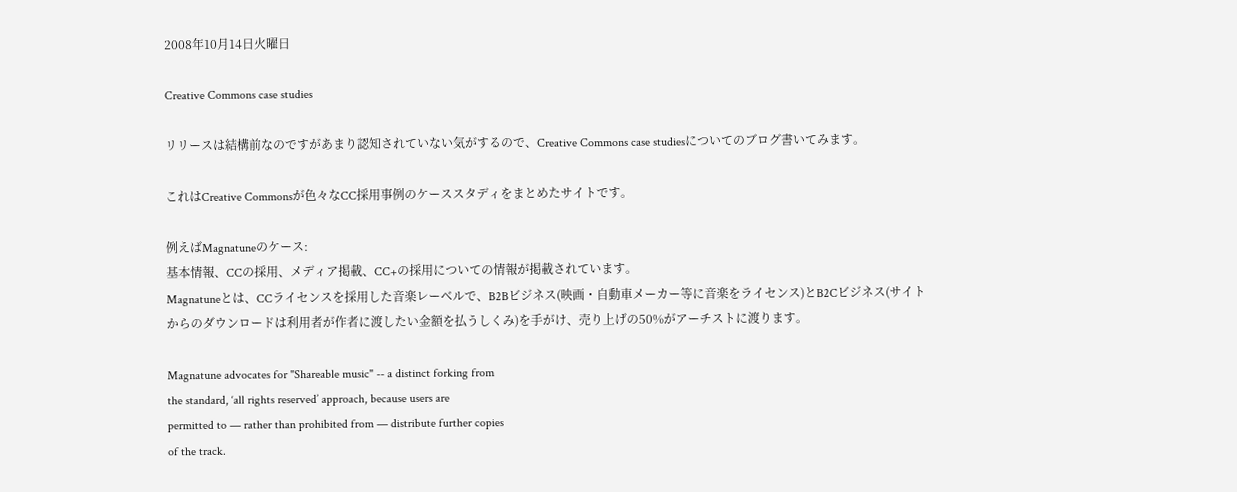2008年10月14日火曜日

Creative Commons case studies

リリースは結構前なのですがあまり認知されていない気がするので、Creative Commons case studiesについてのブログ書いてみます。

これはCreative Commonsが色々なCC採用事例のケーススタディをまとめたサイトです。

例えばMagnatuneのケース:
基本情報、CCの採用、メディア掲載、CC+の採用についての情報が掲載されています。
Magnatuneとは、CCライセンスを採用した音楽レーベルで、B2Bビジネス(映画・自動車メーカー等に音楽をライセンス)とB2Cビジネス(サイトからのダウンロードは利用者が作者に渡したい金額を払うしくみ)を手がけ、売り上げの50%がアーチストに渡ります。

Magnatune advocates for "Shareable music" -- a distinct forking from
the standard, ‘all rights reserved’ approach, because users are
permitted to — rather than prohibited from — distribute further copies
of the track.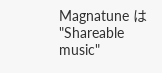Magnatune は "Shareable music"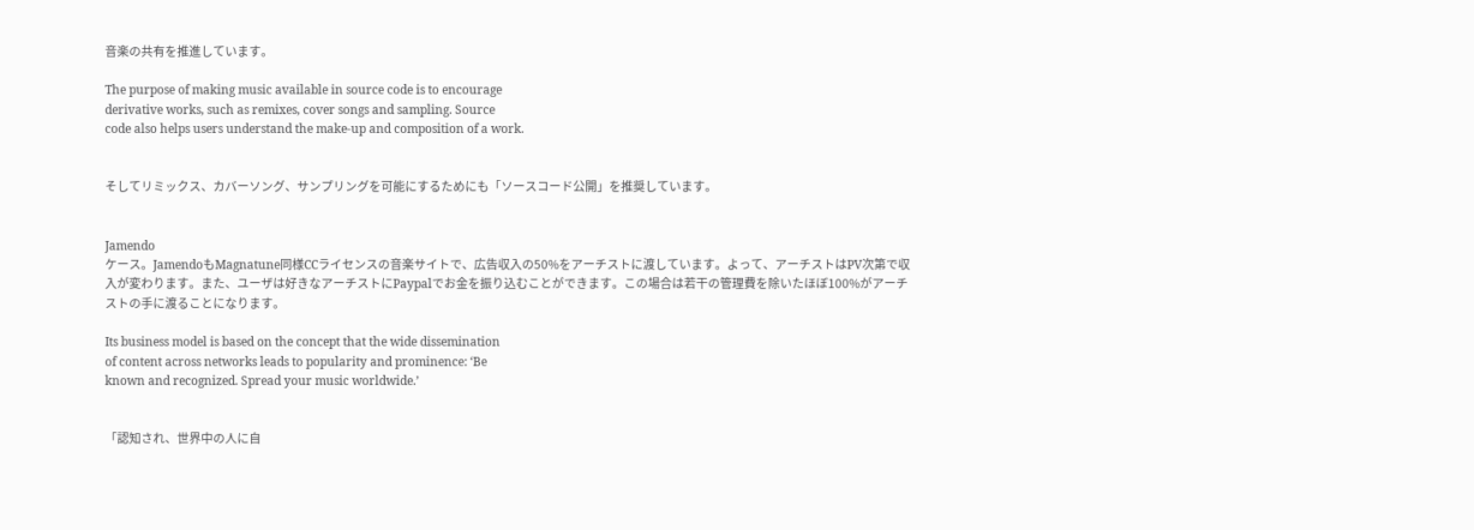音楽の共有を推進しています。

The purpose of making music available in source code is to encourage
derivative works, such as remixes, cover songs and sampling. Source
code also helps users understand the make-up and composition of a work.


そしてリミックス、カバーソング、サンプリングを可能にするためにも「ソースコード公開」を推奨しています。


Jamendo
ケース。JamendoもMagnatune同様CCライセンスの音楽サイトで、広告収入の50%をアーチストに渡しています。よって、アーチストはPV次第で収入が変わります。また、ユーザは好きなアーチストにPaypalでお金を振り込むことができます。この場合は若干の管理費を除いたほぼ100%がアーチストの手に渡ることになります。

Its business model is based on the concept that the wide dissemination
of content across networks leads to popularity and prominence: ‘Be
known and recognized. Spread your music worldwide.’


「認知され、世界中の人に自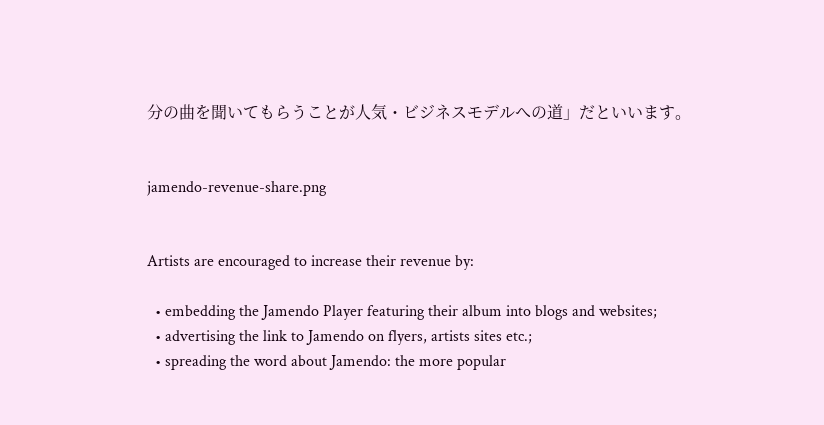分の曲を聞いてもらうことが人気・ビジネスモデルへの道」だといいます。


jamendo-revenue-share.png


Artists are encouraged to increase their revenue by:

  • embedding the Jamendo Player featuring their album into blogs and websites;
  • advertising the link to Jamendo on flyers, artists sites etc.;
  • spreading the word about Jamendo: the more popular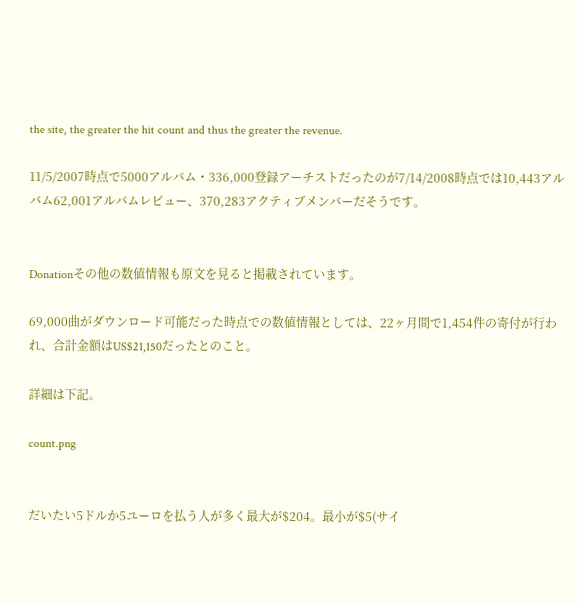the site, the greater the hit count and thus the greater the revenue.

11/5/2007時点で5000アルバム・336,000登録アーチストだったのが7/14/2008時点では10,443アルバム62,001アルバムレビュー、370,283アクティブメンバーだそうです。


Donationその他の数値情報も原文を見ると掲載されています。

69,000曲がダウンロード可能だった時点での数値情報としては、22ヶ月間で1,454件の寄付が行われ、合計金額はUS$21,150だったとのこと。

詳細は下記。

count.png


だいたい5ドルか5ユーロを払う人が多く最大が$204。最小が$5(サイ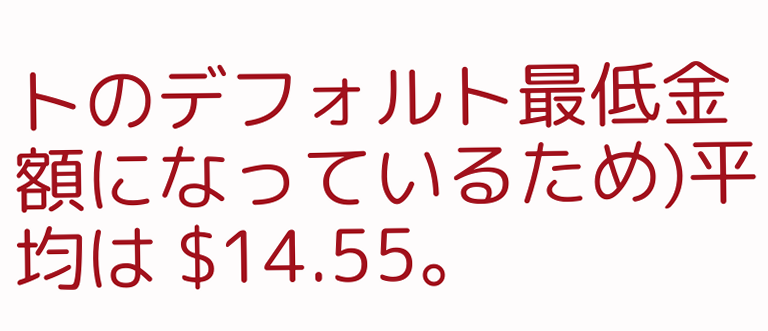トのデフォルト最低金額になっているため)平均は $14.55。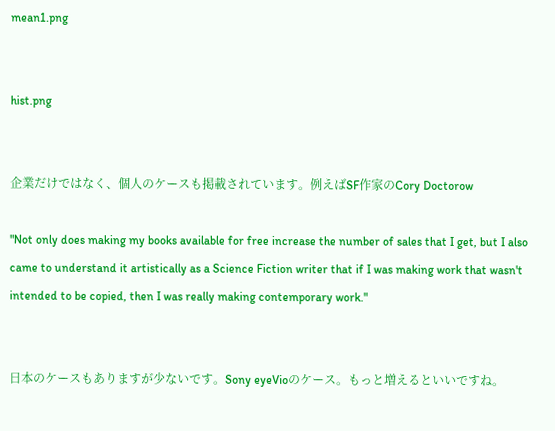mean1.png


hist.png


企業だけではなく、個人のケースも掲載されています。例えばSF作家のCory Doctorow

"Not only does making my books available for free increase the number of sales that I get, but I also came to understand it artistically as a Science Fiction writer that if I was making work that wasn't intended to be copied, then I was really making contemporary work."


日本のケースもありますが少ないです。Sony eyeVioのケース。もっと増えるといいですね。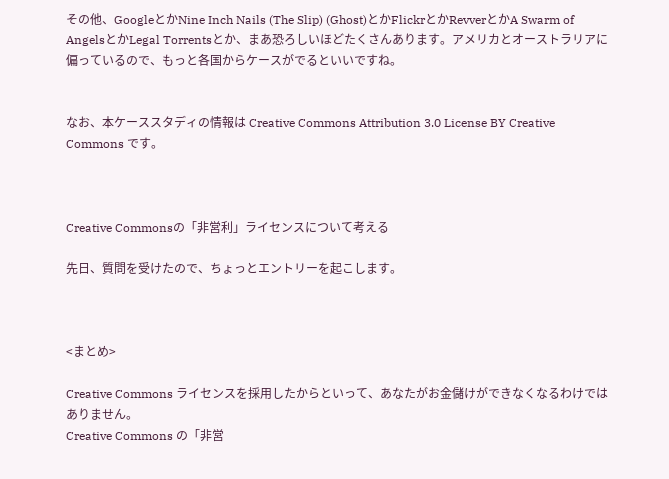その他、GoogleとかNine Inch Nails (The Slip) (Ghost)とかFlickrとかRevverとかA Swarm of AngelsとかLegal Torrentsとか、まあ恐ろしいほどたくさんあります。アメリカとオーストラリアに偏っているので、もっと各国からケースがでるといいですね。


なお、本ケーススタディの情報は Creative Commons Attribution 3.0 License BY Creative Commons です。



Creative Commonsの「非営利」ライセンスについて考える

先日、質問を受けたので、ちょっとエントリーを起こします。



<まとめ>

Creative Commons ライセンスを採用したからといって、あなたがお金儲けができなくなるわけではありません。
Creative Commons の「非営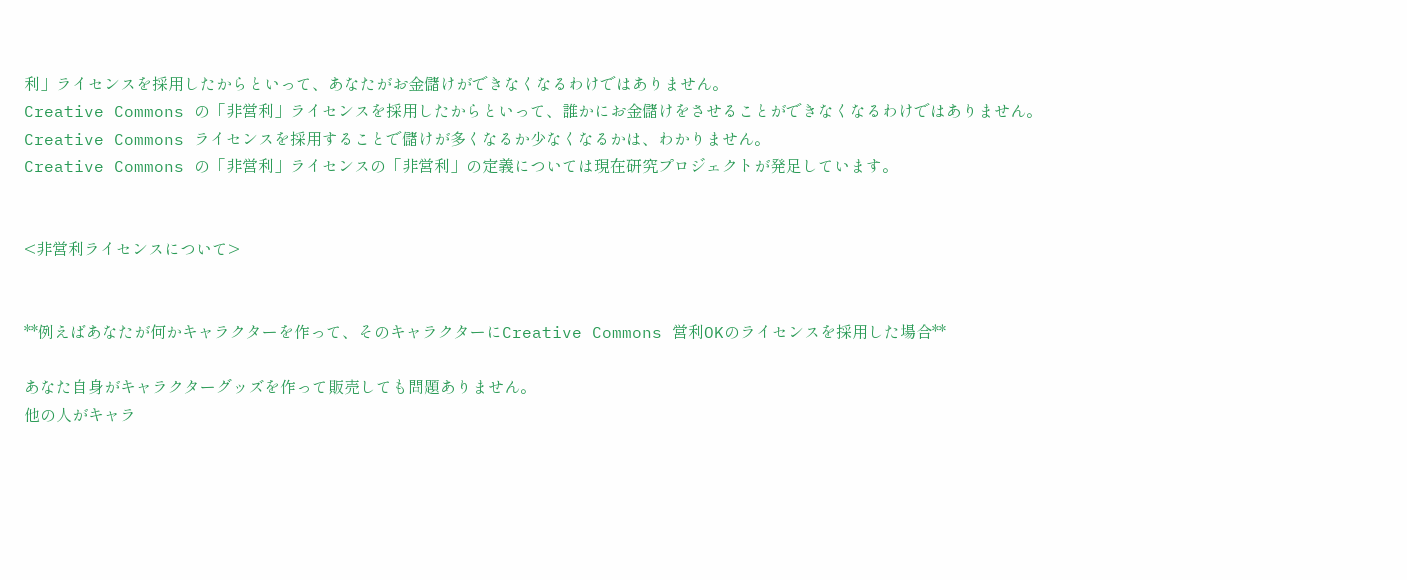利」ライセンスを採用したからといって、あなたがお金儲けができなくなるわけではありません。
Creative Commons の「非営利」ライセンスを採用したからといって、誰かにお金儲けをさせることができなくなるわけではありません。
Creative Commons ライセンスを採用することで儲けが多くなるか少なくなるかは、わかりません。
Creative Commons の「非営利」ライセンスの「非営利」の定義については現在研究プロジェクトが発足しています。


<非営利ライセンスについて>


**例えばあなたが何かキャラクターを作って、そのキャラクターにCreative Commons 営利OKのライセンスを採用した場合**

あなた自身がキャラクターグッズを作って販売しても問題ありません。
他の人がキャラ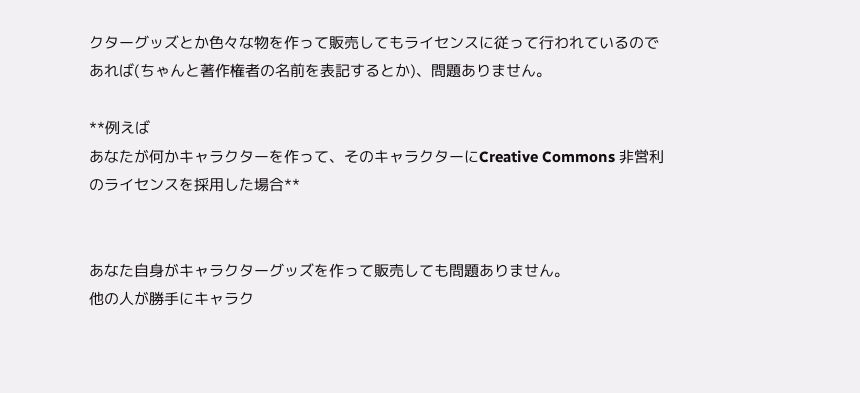クターグッズとか色々な物を作って販売してもライセンスに従って行われているのであれば(ちゃんと著作権者の名前を表記するとか)、問題ありません。

**例えば
あなたが何かキャラクターを作って、そのキャラクターにCreative Commons 非営利のライセンスを採用した場合**


あなた自身がキャラクターグッズを作って販売しても問題ありません。
他の人が勝手にキャラク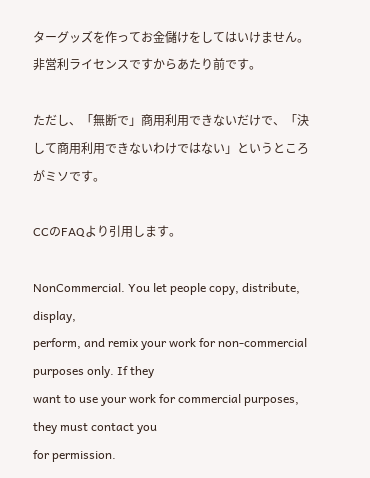ターグッズを作ってお金儲けをしてはいけません。非営利ライセンスですからあたり前です。

ただし、「無断で」商用利用できないだけで、「決して商用利用できないわけではない」というところがミソです。

CCのFAQより引用します。

NonCommercial. You let people copy, distribute, display,
perform, and remix your work for non-commercial purposes only. If they
want to use your work for commercial purposes, they must contact you
for permission.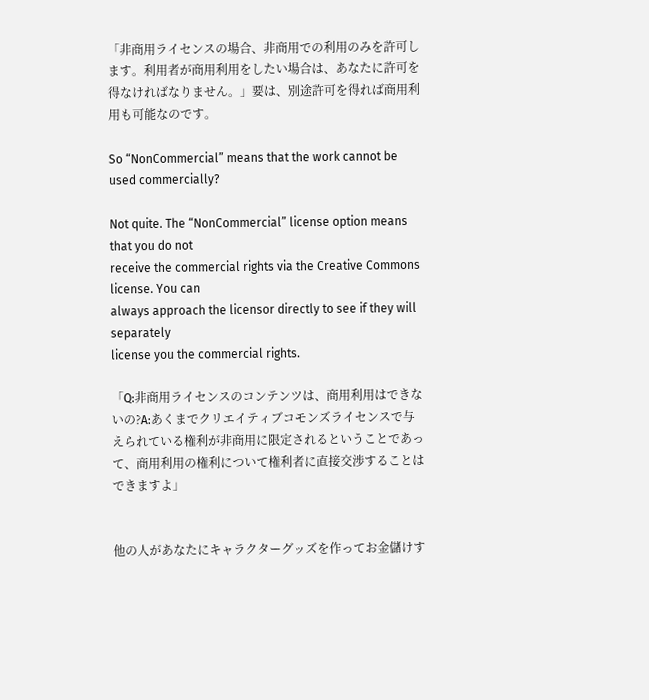「非商用ライセンスの場合、非商用での利用のみを許可します。利用者が商用利用をしたい場合は、あなたに許可を得なければなりません。」要は、別途許可を得れば商用利用も可能なのです。

So “NonCommercial” means that the work cannot be used commercially?

Not quite. The “NonCommercial” license option means that you do not
receive the commercial rights via the Creative Commons license. You can
always approach the licensor directly to see if they will separately
license you the commercial rights.

「Q:非商用ライセンスのコンテンツは、商用利用はできないの?A:あくまでクリエイティブコモンズライセンスで与えられている権利が非商用に限定されるということであって、商用利用の権利について権利者に直接交渉することはできますよ」


他の人があなたにキャラクターグッズを作ってお金儲けす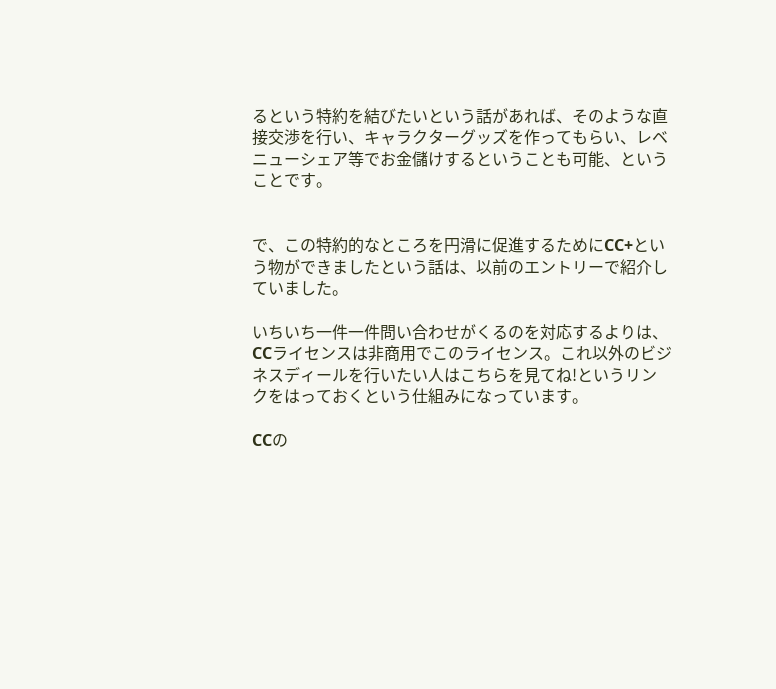るという特約を結びたいという話があれば、そのような直接交渉を行い、キャラクターグッズを作ってもらい、レベニューシェア等でお金儲けするということも可能、ということです。


で、この特約的なところを円滑に促進するためにCC+という物ができましたという話は、以前のエントリーで紹介していました。

いちいち一件一件問い合わせがくるのを対応するよりは、CCライセンスは非商用でこのライセンス。これ以外のビジネスディールを行いたい人はこちらを見てね!というリンクをはっておくという仕組みになっています。

CCの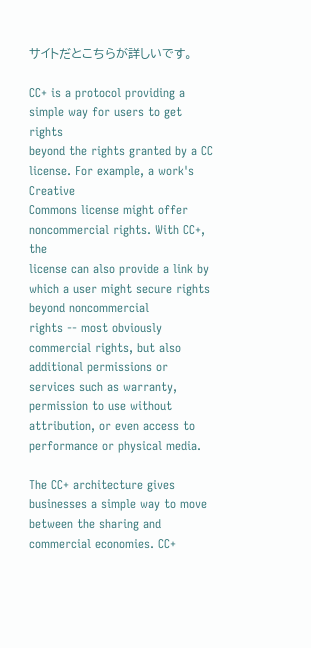サイトだとこちらが詳しいです。

CC+ is a protocol providing a simple way for users to get rights
beyond the rights granted by a CC license. For example, a work's Creative
Commons license might offer noncommercial rights. With CC+, the
license can also provide a link by which a user might secure rights beyond noncommercial
rights -- most obviously commercial rights, but also additional permissions or
services such as warranty, permission to use without attribution, or even access to performance or physical media.

The CC+ architecture gives businesses a simple way to move
between the sharing and commercial economies. CC+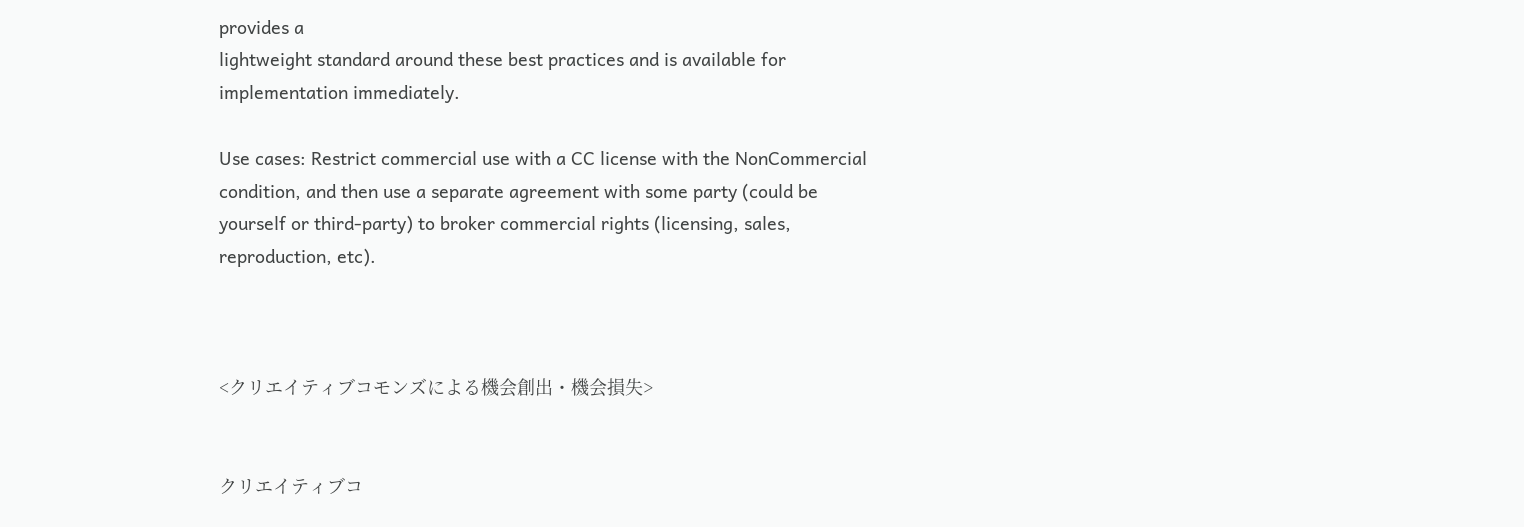provides a
lightweight standard around these best practices and is available for
implementation immediately.

Use cases: Restrict commercial use with a CC license with the NonCommercial
condition, and then use a separate agreement with some party (could be
yourself or third-party) to broker commercial rights (licensing, sales,
reproduction, etc).



<クリエイティブコモンズによる機会創出・機会損失>


クリエイティブコ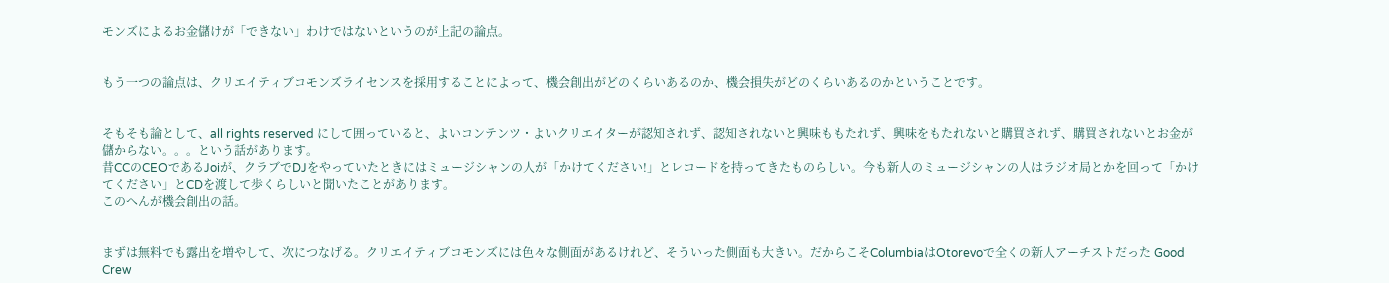モンズによるお金儲けが「できない」わけではないというのが上記の論点。


もう一つの論点は、クリエイティブコモンズライセンスを採用することによって、機会創出がどのくらいあるのか、機会損失がどのくらいあるのかということです。


そもそも論として、all rights reserved にして囲っていると、よいコンテンツ・よいクリエイターが認知されず、認知されないと興味ももたれず、興味をもたれないと購買されず、購買されないとお金が儲からない。。。という話があります。
昔CCのCEOであるJoiが、クラブでDJをやっていたときにはミュージシャンの人が「かけてください!」とレコードを持ってきたものらしい。今も新人のミュージシャンの人はラジオ局とかを回って「かけてください」とCDを渡して歩くらしいと聞いたことがあります。
このへんが機会創出の話。


まずは無料でも露出を増やして、次につなげる。クリエイティブコモンズには色々な側面があるけれど、そういった側面も大きい。だからこそColumbiaはOtorevoで全くの新人アーチストだった Good Crew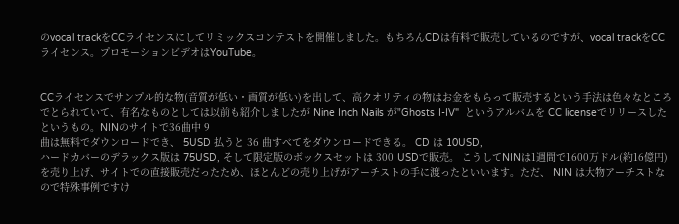のvocal trackをCCライセンスにしてリミックスコンテストを開催しました。もちろんCDは有料で販売しているのですが、vocal trackをCCライセンス。プロモーションビデオはYouTube。


CCライセンスでサンプル的な物(音質が低い・画質が低い)を出して、高クオリティの物はお金をもらって販売するという手法は色々なところでとられていて、有名なものとしては以前も紹介しましたが Nine Inch Nails が"Ghosts I-IV"  というアルバムを CC licenseでリリースしたというもの。NINのサイトで36曲中 9
曲は無料でダウンロードでき、 5USD 払うと 36 曲すべてをダウンロードできる。 CD は 10USD,
ハードカバーのデラックス版は 75USD, そして限定版のボックスセットは 300 USDで販売。 こうしてNINは1週間で1600万ドル(約16億円) を売り上げ、サイトでの直接販売だったため、ほとんどの売り上げがアーチストの手に渡ったといいます。ただ、 NIN は大物アーチストなので特殊事例ですけ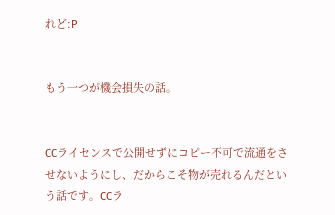れど:P


もう一つが機会損失の話。


CCライセンスで公開せずにコピー不可で流通をさせないようにし、だからこそ物が売れるんだという話です。CCラ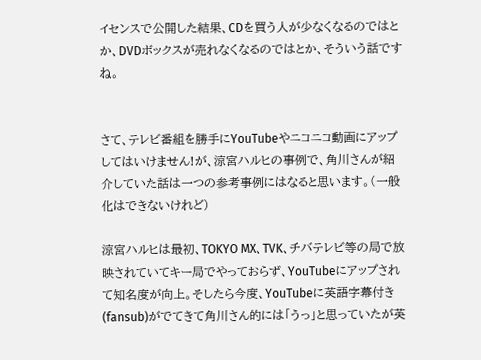イセンスで公開した結果、CDを買う人が少なくなるのではとか、DVDボックスが売れなくなるのではとか、そういう話ですね。


さて、テレビ番組を勝手にYouTubeやニコニコ動画にアップしてはいけません!が、涼宮ハルヒの事例で、角川さんが紹介していた話は一つの参考事例にはなると思います。(一般化はできないけれど)

涼宮ハルヒは最初、TOKYO MX、TVK、チバテレビ等の局で放映されていてキー局でやっておらず、YouTubeにアップされて知名度が向上。そしたら今度、YouTubeに英語字幕付き(fansub)がでてきて角川さん的には「うっ」と思っていたが英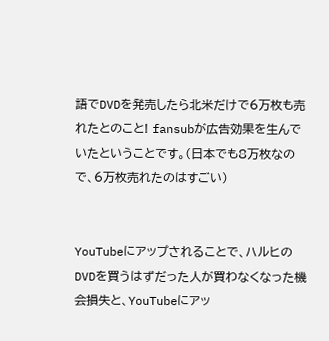語でDVDを発売したら北米だけで6万枚も売れたとのこと! fansubが広告効果を生んでいたということです。(日本でも8万枚なので、6万枚売れたのはすごい)


YouTubeにアップされることで、ハルヒのDVDを買うはずだった人が買わなくなった機会損失と、YouTubeにアッ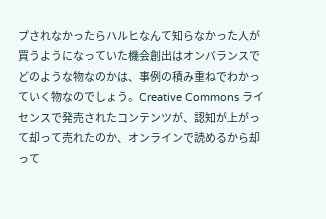プされなかったらハルヒなんて知らなかった人が買うようになっていた機会創出はオンバランスでどのような物なのかは、事例の積み重ねでわかっていく物なのでしょう。Creative Commons ライセンスで発売されたコンテンツが、認知が上がって却って売れたのか、オンラインで読めるから却って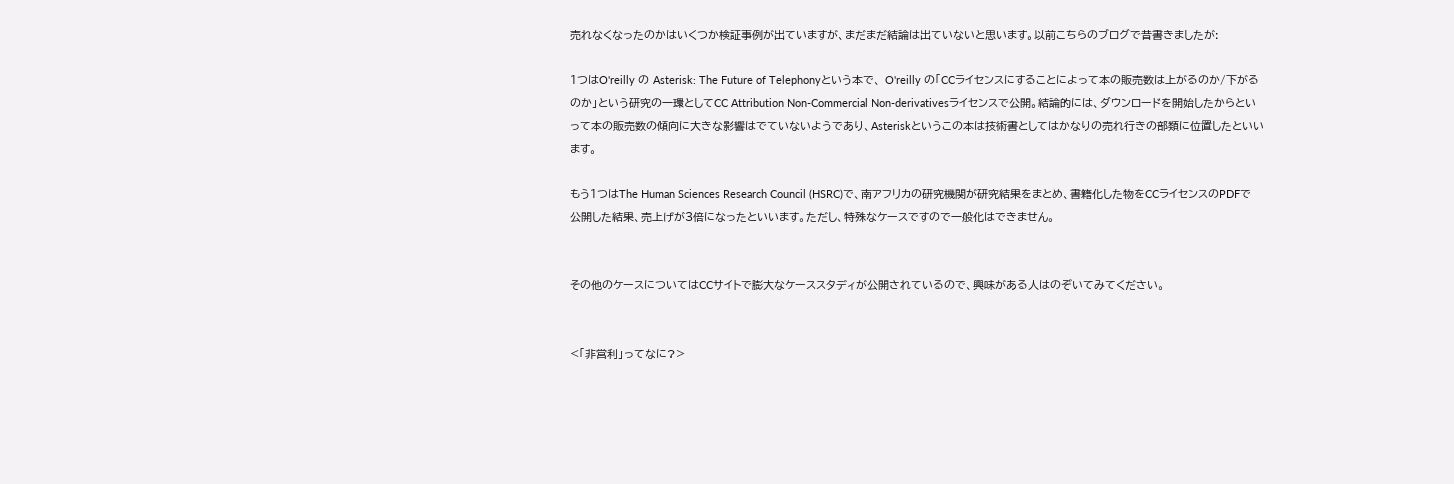売れなくなったのかはいくつか検証事例が出ていますが、まだまだ結論は出ていないと思います。以前こちらのブログで昔書きましたが:

1つはO'reilly の Asterisk: The Future of Telephonyという本で、 O'reilly の「CCライセンスにすることによって本の販売数は上がるのか/下がるのか」という研究の一環としてCC Attribution Non-Commercial Non-derivativesライセンスで公開。結論的には、ダウンロードを開始したからといって本の販売数の傾向に大きな影響はでていないようであり、Asteriskというこの本は技術書としてはかなりの売れ行きの部類に位置したといいます。

もう1つはThe Human Sciences Research Council (HSRC)で、南アフリカの研究機関が研究結果をまとめ、書籍化した物をCCライセンスのPDFで公開した結果、売上げが3倍になったといいます。ただし、特殊なケースですので一般化はできません。


その他のケースについてはCCサイトで膨大なケーススタディが公開されているので、興味がある人はのぞいてみてください。


<「非営利」ってなに?>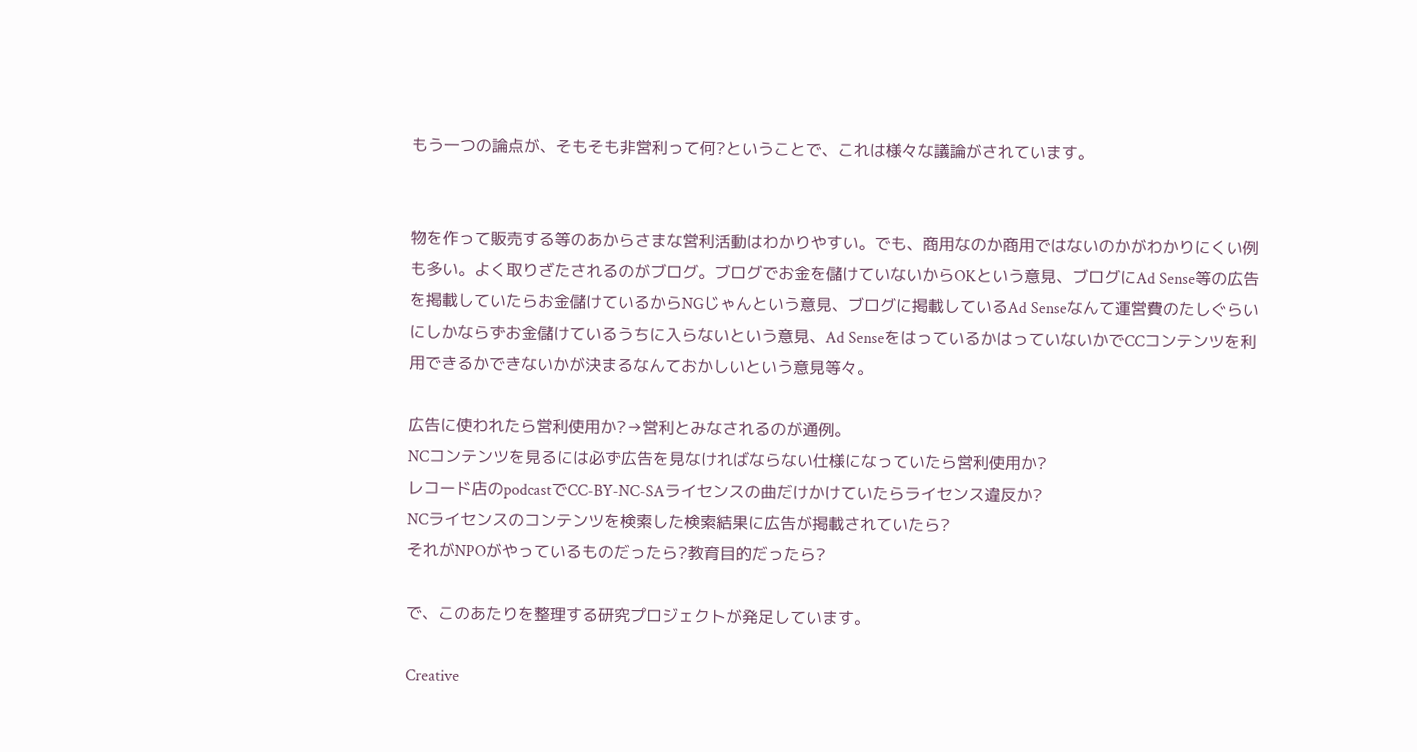もう一つの論点が、そもそも非営利って何?ということで、これは様々な議論がされています。


物を作って販売する等のあからさまな営利活動はわかりやすい。でも、商用なのか商用ではないのかがわかりにくい例も多い。よく取りざたされるのがブログ。ブログでお金を儲けていないからOKという意見、ブログにAd Sense等の広告を掲載していたらお金儲けているからNGじゃんという意見、ブログに掲載しているAd Senseなんて運営費のたしぐらいにしかならずお金儲けているうちに入らないという意見、Ad SenseをはっているかはっていないかでCCコンテンツを利用できるかできないかが決まるなんておかしいという意見等々。

広告に使われたら営利使用か?→営利とみなされるのが通例。
NCコンテンツを見るには必ず広告を見なければならない仕様になっていたら営利使用か?
レコード店のpodcastでCC-BY-NC-SAライセンスの曲だけかけていたらライセンス違反か?
NCライセンスのコンテンツを検索した検索結果に広告が掲載されていたら?
それがNPOがやっているものだったら?教育目的だったら?

で、このあたりを整理する研究プロジェクトが発足しています。

Creative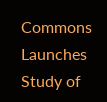Commons Launches Study of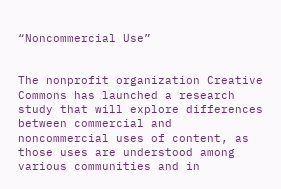“Noncommercial Use”


The nonprofit organization Creative Commons has launched a research
study that will explore differences between commercial and
noncommercial uses of content, as those uses are understood among
various communities and in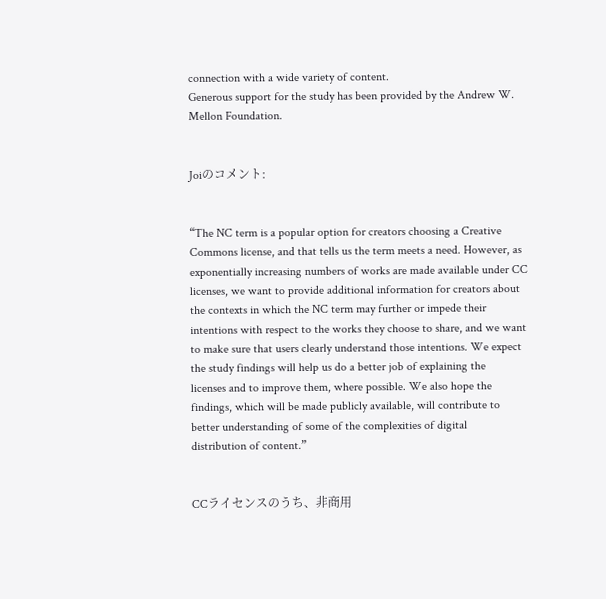connection with a wide variety of content.
Generous support for the study has been provided by the Andrew W.
Mellon Foundation.


Joiのコメント:


“The NC term is a popular option for creators choosing a Creative
Commons license, and that tells us the term meets a need. However, as
exponentially increasing numbers of works are made available under CC
licenses, we want to provide additional information for creators about
the contexts in which the NC term may further or impede their
intentions with respect to the works they choose to share, and we want
to make sure that users clearly understand those intentions. We expect
the study findings will help us do a better job of explaining the
licenses and to improve them, where possible. We also hope the
findings, which will be made publicly available, will contribute to
better understanding of some of the complexities of digital
distribution of content.”


CCライセンスのうち、非商用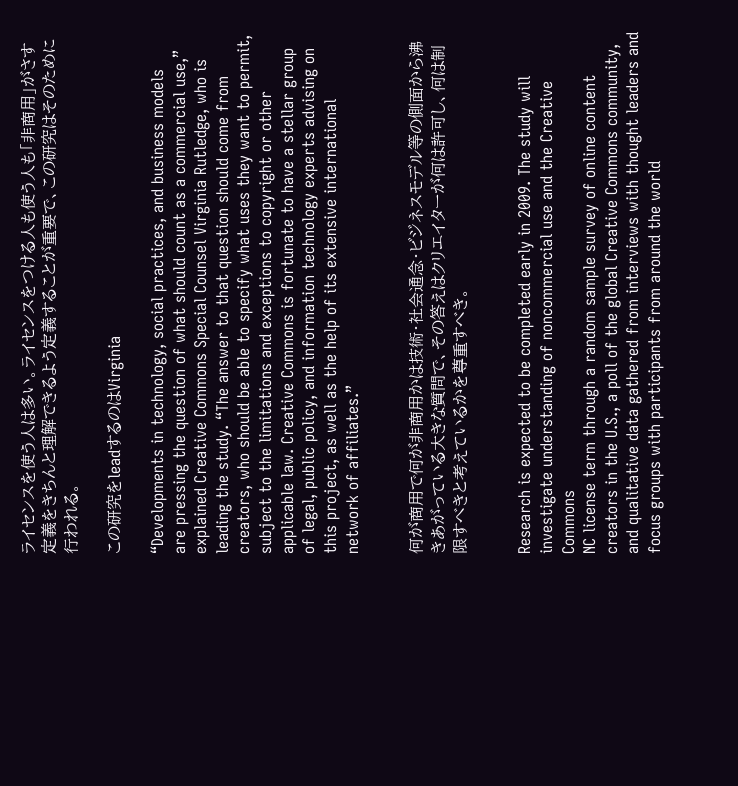ライセンスを使う人は多い。ライセンスをつける人も使う人も「非商用」がさす定義をきちんと理解できるよう定義することが重要で、この研究はそのために行われる。

この研究をleadするのはVirginia

“Developments in technology, social practices, and business models
are pressing the question of what should count as a commercial use,”
explained Creative Commons Special Counsel Virginia Rutledge, who is
leading the study. “The answer to that question should come from
creators, who should be able to specify what uses they want to permit,
subject to the limitations and exceptions to copyright or other
applicable law. Creative Commons is fortunate to have a stellar group
of legal, public policy, and information technology experts advising on
this project, as well as the help of its extensive international
network of affiliates.”


何が商用で何が非商用かは技術・社会通念・ビジネスモデル等の側面から沸きあがっている大きな質問で、その答えはクリエイターが何は許可し、何は制限すべきと考えているかを尊重すべき。


Research is expected to be completed early in 2009. The study will
investigate understanding of noncommercial use and the Creative Commons
NC license term through a random sample survey of online content
creators in the U.S., a poll of the global Creative Commons community,
and qualitative data gathered from interviews with thought leaders and
focus groups with participants from around the world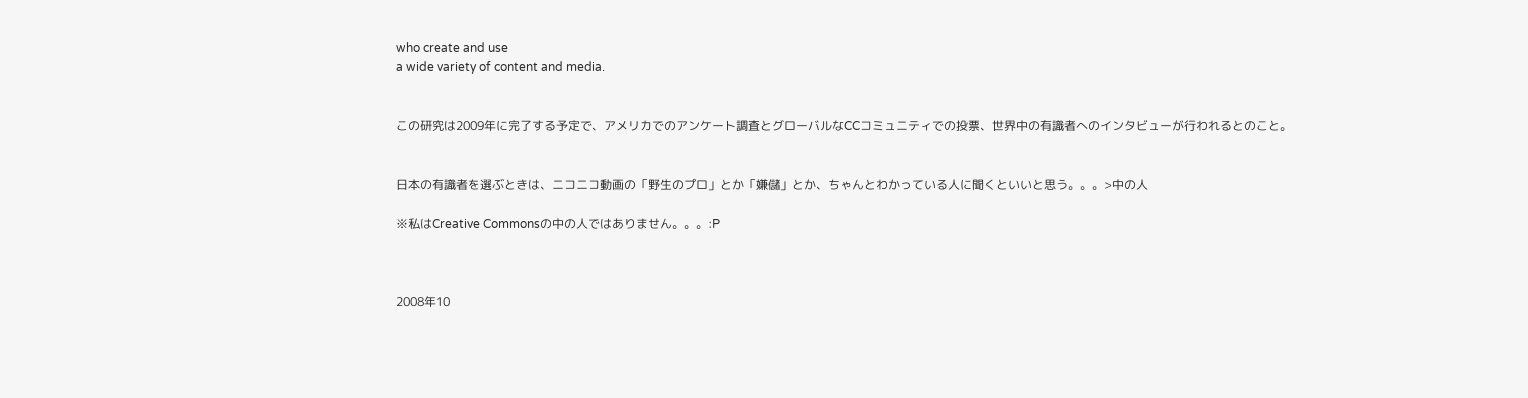who create and use
a wide variety of content and media.


この研究は2009年に完了する予定で、アメリカでのアンケート調査とグローバルなCCコミュニティでの投票、世界中の有識者へのインタビューが行われるとのこと。


日本の有識者を選ぶときは、ニコニコ動画の「野生のプロ」とか「嫌儲」とか、ちゃんとわかっている人に聞くといいと思う。。。>中の人

※私はCreative Commonsの中の人ではありません。。。:P



2008年10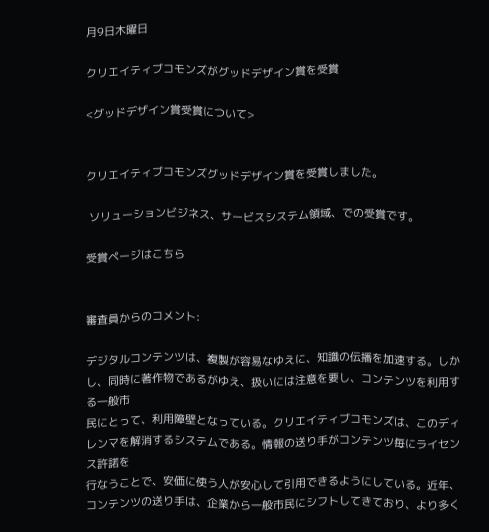月9日木曜日

クリエイティブコモンズがグッドデザイン賞を受賞

<グッドデザイン賞受賞について>


クリエイティブコモンズグッドデザイン賞を受賞しました。

 ソリューションビジネス、サービスシステム領域、での受賞です。

受賞ページはこちら


審査員からのコメント:

デジタルコンテンツは、複製が容易なゆえに、知識の伝播を加速する。しかし、同時に著作物であるがゆえ、扱いには注意を要し、コンテンツを利用する一般市
民にとって、利用障壁となっている。クリエイティブコモンズは、このディレンマを解消するシステムである。情報の送り手がコンテンツ毎にライセンス許諾を
行なうことで、安価に使う人が安心して引用できるようにしている。近年、コンテンツの送り手は、企業から一般市民にシフトしてきており、より多く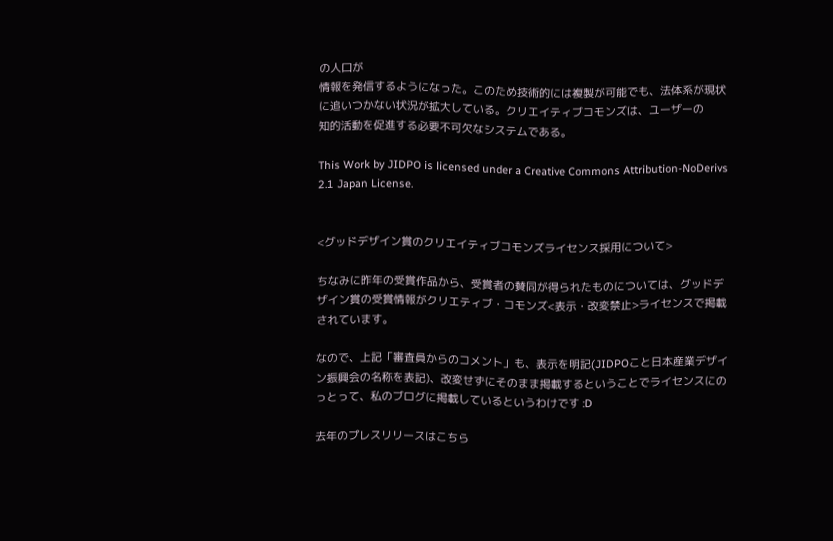の人口が
情報を発信するようになった。このため技術的には複製が可能でも、法体系が現状に追いつかない状況が拡大している。クリエイティブコモンズは、ユーザーの
知的活動を促進する必要不可欠なシステムである。

This Work by JIDPO is licensed under a Creative Commons Attribution-NoDerivs 2.1 Japan License.


<グッドデザイン賞のクリエイティブコモンズライセンス採用について>

ちなみに昨年の受賞作品から、受賞者の賛同が得られたものについては、グッドデザイン賞の受賞情報がクリエティブ・コモンズ<表示・改変禁止>ライセンスで掲載されています。

なので、上記「審査員からのコメント」も、表示を明記(JIDPOこと日本産業デザイン振興会の名称を表記)、改変せずにそのまま掲載するということでライセンスにのっとって、私のブログに掲載しているというわけです :D

去年のプレスリリースはこちら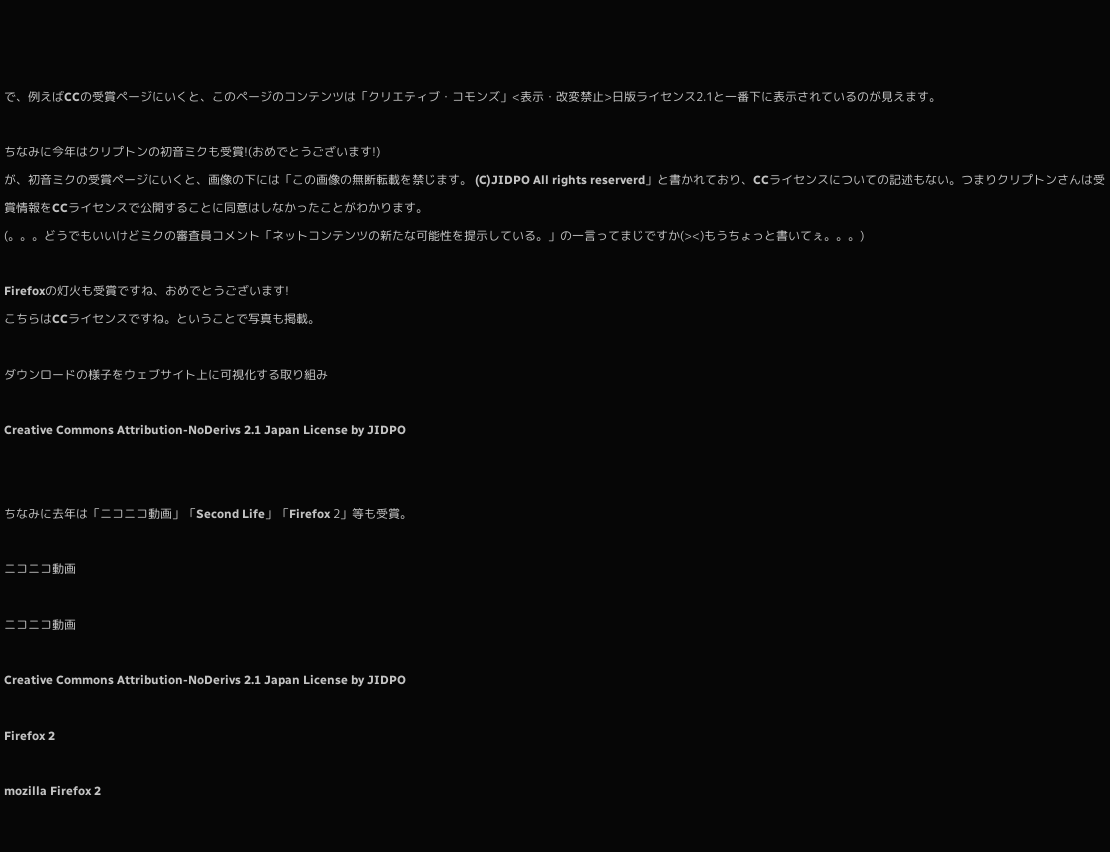で、例えばCCの受賞ページにいくと、このページのコンテンツは「クリエティブ・コモンズ」<表示・改変禁止>日版ライセンス2.1と一番下に表示されているのが見えます。

ちなみに今年はクリプトンの初音ミクも受賞!(おめでとうございます!)
が、初音ミクの受賞ページにいくと、画像の下には「この画像の無断転載を禁じます。 (C)JIDPO All rights reserverd」と書かれており、CCライセンスについての記述もない。つまりクリプトンさんは受賞情報をCCライセンスで公開することに同意はしなかったことがわかります。
(。。。どうでもいいけどミクの審査員コメント「ネットコンテンツの新たな可能性を提示している。」の一言ってまじですか(><)もうちょっと書いてぇ。。。)

Firefoxの灯火も受賞ですね、おめでとうございます!
こちらはCCライセンスですね。ということで写真も掲載。

ダウンロードの様子をウェブサイト上に可視化する取り組み

Creative Commons Attribution-NoDerivs 2.1 Japan License by JIDPO


ちなみに去年は「ニコニコ動画」「Second Life」「Firefox 2」等も受賞。

ニコニコ動画

ニコニコ動画

Creative Commons Attribution-NoDerivs 2.1 Japan License by JIDPO

Firefox 2

mozilla Firefox 2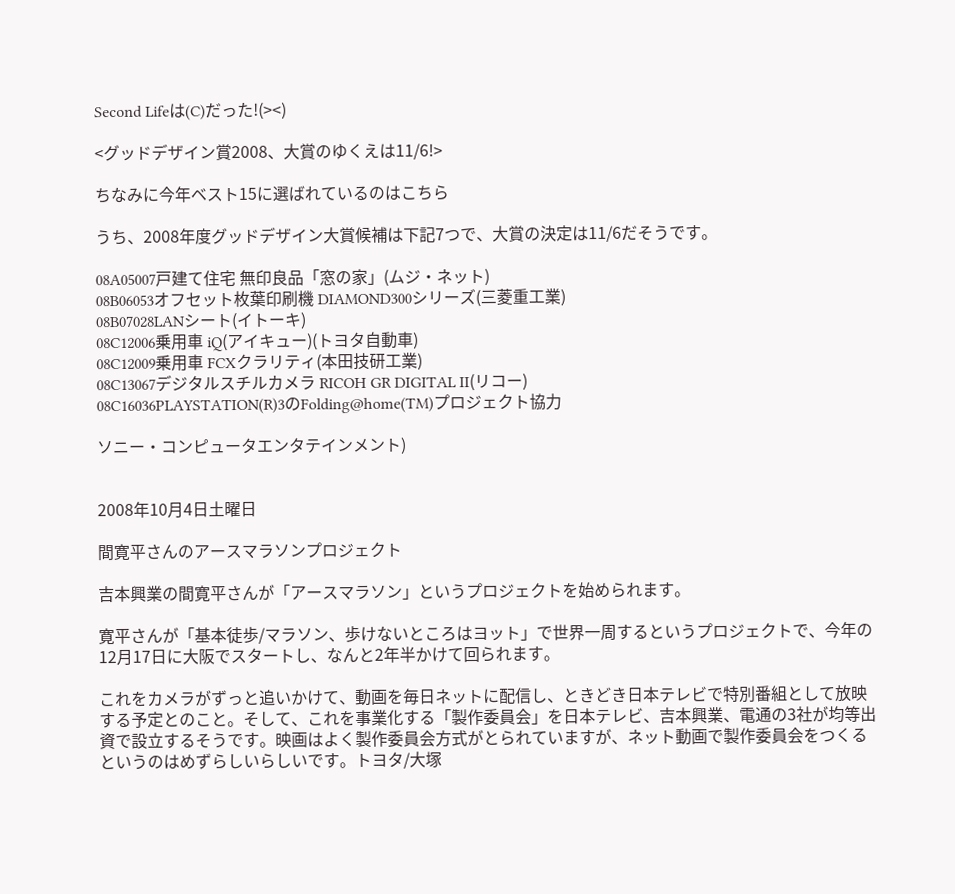Second Lifeは(C)だった!(><)

<グッドデザイン賞2008、大賞のゆくえは11/6!>

ちなみに今年ベスト15に選ばれているのはこちら

うち、2008年度グッドデザイン大賞候補は下記7つで、大賞の決定は11/6だそうです。

08A05007戸建て住宅 無印良品「窓の家」(ムジ・ネット)
08B06053オフセット枚葉印刷機 DIAMOND300シリーズ(三菱重工業)
08B07028LANシート(イトーキ)
08C12006乗用車 iQ(アイキュー)(トヨタ自動車)
08C12009乗用車 FCXクラリティ(本田技研工業)
08C13067デジタルスチルカメラ RICOH GR DIGITAL II(リコー)
08C16036PLAYSTATION(R)3のFolding@home(TM)プロジェクト協力

ソニー・コンピュータエンタテインメント)


2008年10月4日土曜日

間寛平さんのアースマラソンプロジェクト

吉本興業の間寛平さんが「アースマラソン」というプロジェクトを始められます。

寛平さんが「基本徒歩/マラソン、歩けないところはヨット」で世界一周するというプロジェクトで、今年の12月17日に大阪でスタートし、なんと2年半かけて回られます。

これをカメラがずっと追いかけて、動画を毎日ネットに配信し、ときどき日本テレビで特別番組として放映する予定とのこと。そして、これを事業化する「製作委員会」を日本テレビ、吉本興業、電通の3社が均等出資で設立するそうです。映画はよく製作委員会方式がとられていますが、ネット動画で製作委員会をつくるというのはめずらしいらしいです。トヨタ/大塚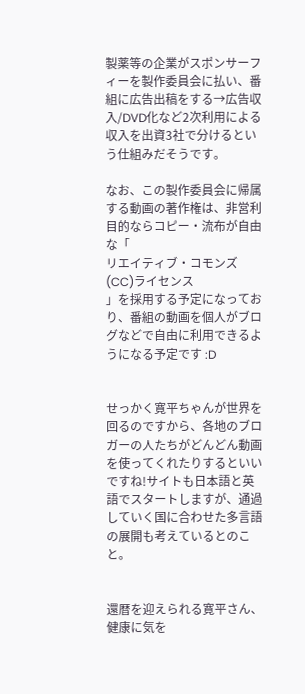製薬等の企業がスポンサーフィーを製作委員会に払い、番組に広告出稿をする→広告収入/DVD化など2次利用による収入を出資3社で分けるという仕組みだそうです。

なお、この製作委員会に帰属する動画の著作権は、非営利目的ならコピー・流布が自由な「
リエイティブ・コモンズ(CC)ライセンス
」を採用する予定になっており、番組の動画を個人がブログなどで自由に利用できるようになる予定です :D


せっかく寛平ちゃんが世界を回るのですから、各地のブロガーの人たちがどんどん動画を使ってくれたりするといいですね!サイトも日本語と英語でスタートしますが、通過していく国に合わせた多言語の展開も考えているとのこと。


還暦を迎えられる寛平さん、健康に気を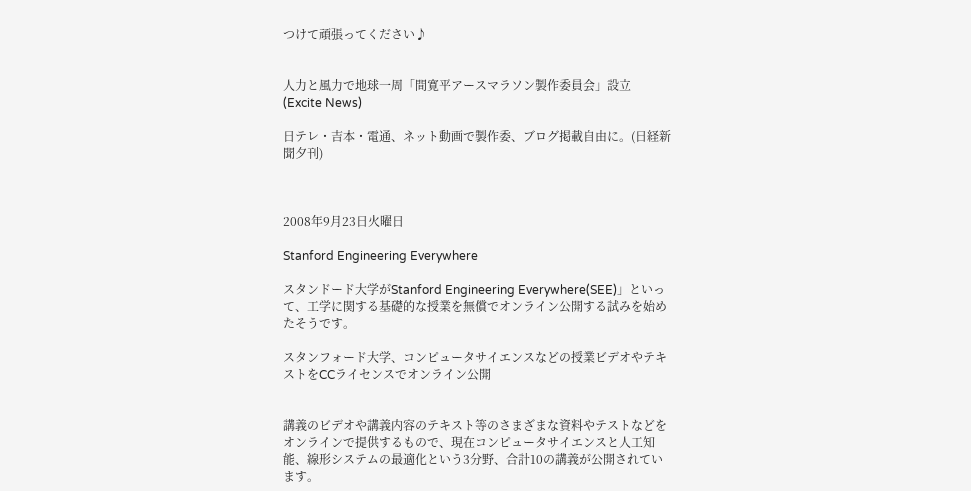つけて頑張ってください♪


人力と風力で地球一周「間寛平アースマラソン製作委員会」設立  (Excite News)

日テレ・吉本・電通、ネット動画で製作委、ブログ掲載自由に。(日経新聞夕刊)



2008年9月23日火曜日

Stanford Engineering Everywhere

スタンドード大学がStanford Engineering Everywhere(SEE)」といって、工学に関する基礎的な授業を無償でオンライン公開する試みを始めたそうです。

スタンフォード大学、コンピュータサイエンスなどの授業ビデオやテキストをCCライセンスでオンライン公開


講義のビデオや講義内容のテキスト等のさまざまな資料やテストなどをオンラインで提供するもので、現在コンピュータサイエンスと人工知能、線形システムの最適化という3分野、合計10の講義が公開されています。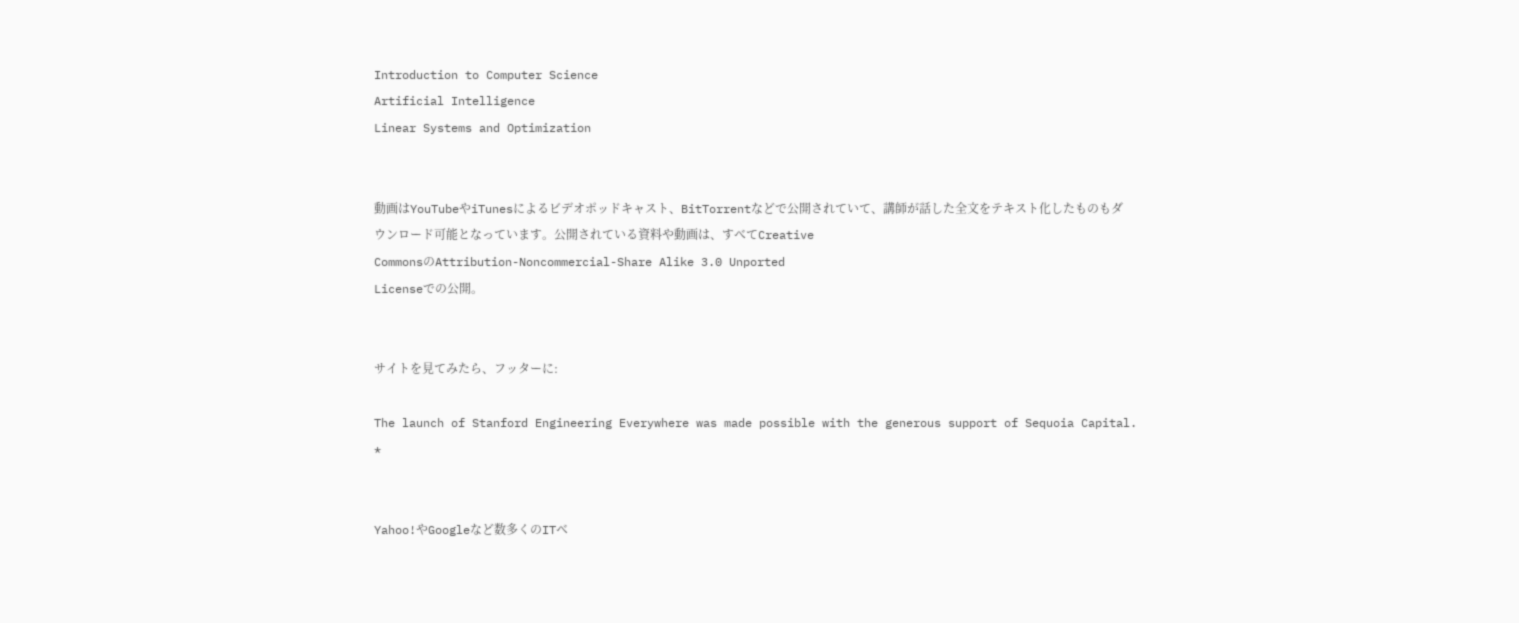Introduction to Computer Science
Artificial Intelligence
Linear Systems and Optimization


動画はYouTubeやiTunesによるビデオポッドキャスト、BitTorrentなどで公開されていて、講師が話した全文をテキスト化したものもダ
ウンロード可能となっています。公開されている資料や動画は、すべてCreative
CommonsのAttribution-Noncommercial-Share Alike 3.0 Unported
Licenseでの公開。


サイトを見てみたら、フッターに:

The launch of Stanford Engineering Everywhere was made possible with the generous support of Sequoia Capital.
*


Yahoo!やGoogleなど数多くのITベ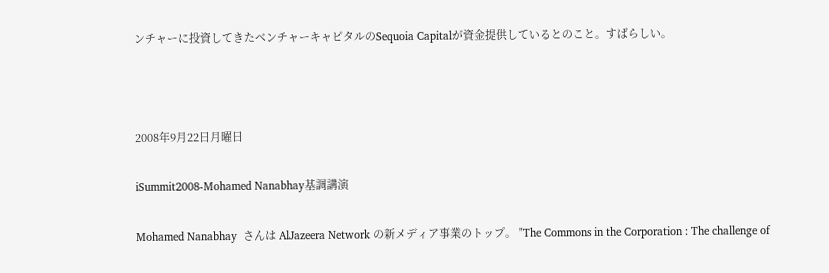ンチャーに投資してきたベンチャーキャピタルのSequoia Capitalが資金提供しているとのこと。すばらしい。



2008年9月22日月曜日

iSummit2008-Mohamed Nanabhay基調講演

Mohamed Nanabhay  さんは AlJazeera Network の新メディア事業のトップ。 "The Commons in the Corporation : The challenge of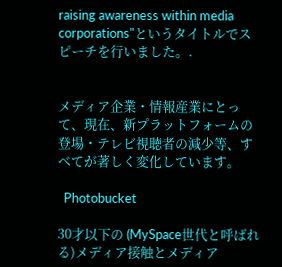raising awareness within media corporations"というタイトルでスピーチを行いました。.


メディア企業・情報産業にとって、現在、新プラットフォームの登場・テレビ視聴者の減少等、すべてが著しく変化しています。

  Photobucket

30才以下の (MySpace世代と呼ばれる)メディア接触とメディア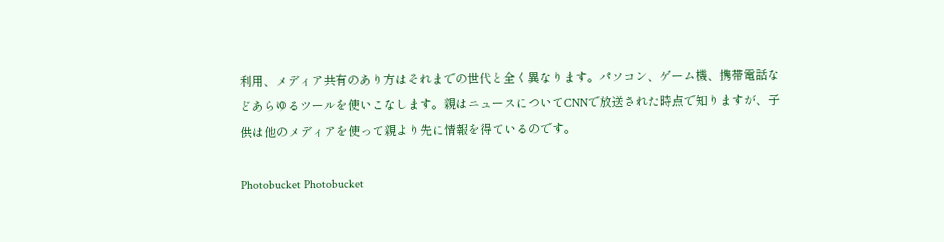利用、メディア共有のあり方はそれまでの世代と全く異なります。パソコン、ゲーム機、携帯電話などあらゆるツールを使いこなします。親はニュースについてCNNで放送された時点で知りますが、子供は他のメディアを使って親より先に情報を得ているのです。

Photobucket Photobucket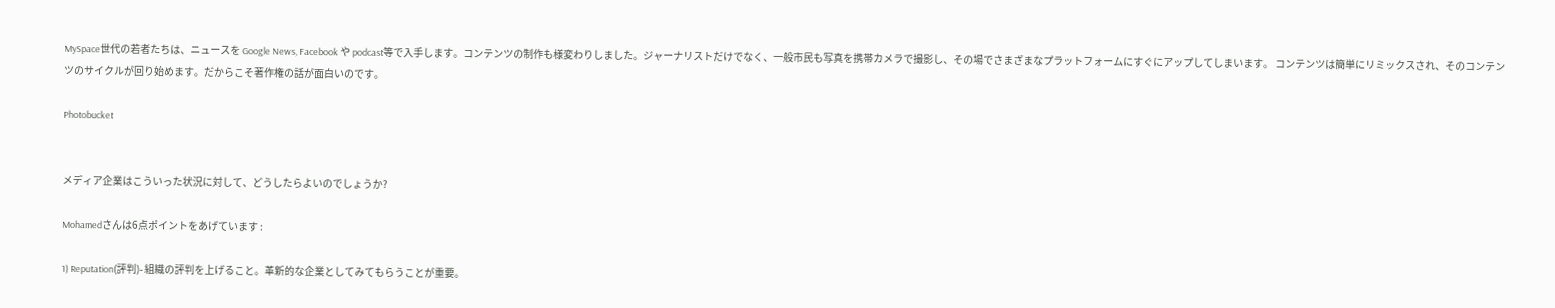MySpace世代の若者たちは、ニュースを Google News, Facebook や podcast等で入手します。コンテンツの制作も様変わりしました。ジャーナリストだけでなく、一般市民も写真を携帯カメラで撮影し、その場でさまざまなプラットフォームにすぐにアップしてしまいます。 コンテンツは簡単にリミックスされ、そのコンテンツのサイクルが回り始めます。だからこそ著作権の話が面白いのです。

Photobucket


メディア企業はこういった状況に対して、どうしたらよいのでしょうか?

Mohamedさんは6点ポイントをあげています :

1) Reputation(評判)- 組織の評判を上げること。革新的な企業としてみてもらうことが重要。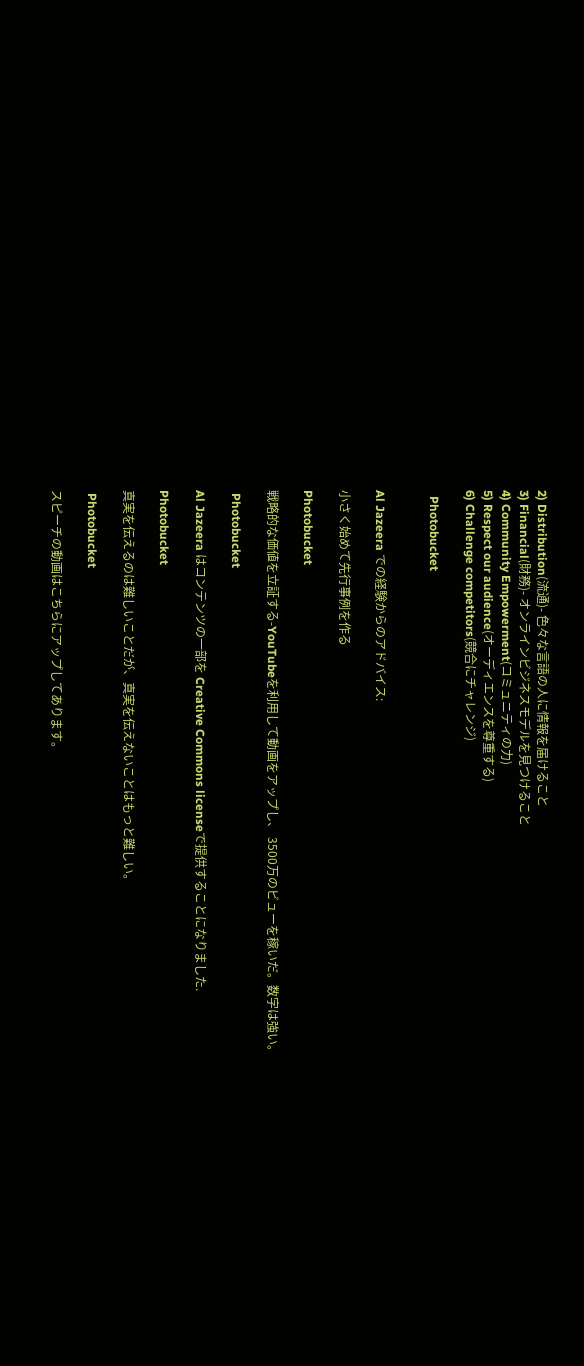2) Distribution(流通)- 色々な言語の人に情報を届けること
3) Financial(財務)- オンラインビジネスモデルを見つけること
4) Community Empowerment(コミュニティの力)
5) Respect our audience(オーディエンスを尊重する)
6) Challenge competitors(競合にチャレンジ)

  Photobucket


Al Jazeera での経験からのアドバイス:

小さく始めて先行事例を作る

Photobucket

戦略的な価値を立証する-YouTubeを利用して動画をアップし、 3500万のビューを稼いだ。数字は強い。

 Photobucket

Al Jazeera はコンテンツの一部を Creative Commons licenseで提供することになりました.

Photobucket

真実を伝えるのは難しいことだが、真実を伝えないことはもっと難しい。

 Photobucket

スピーチの動画はこちらにアップしてあります。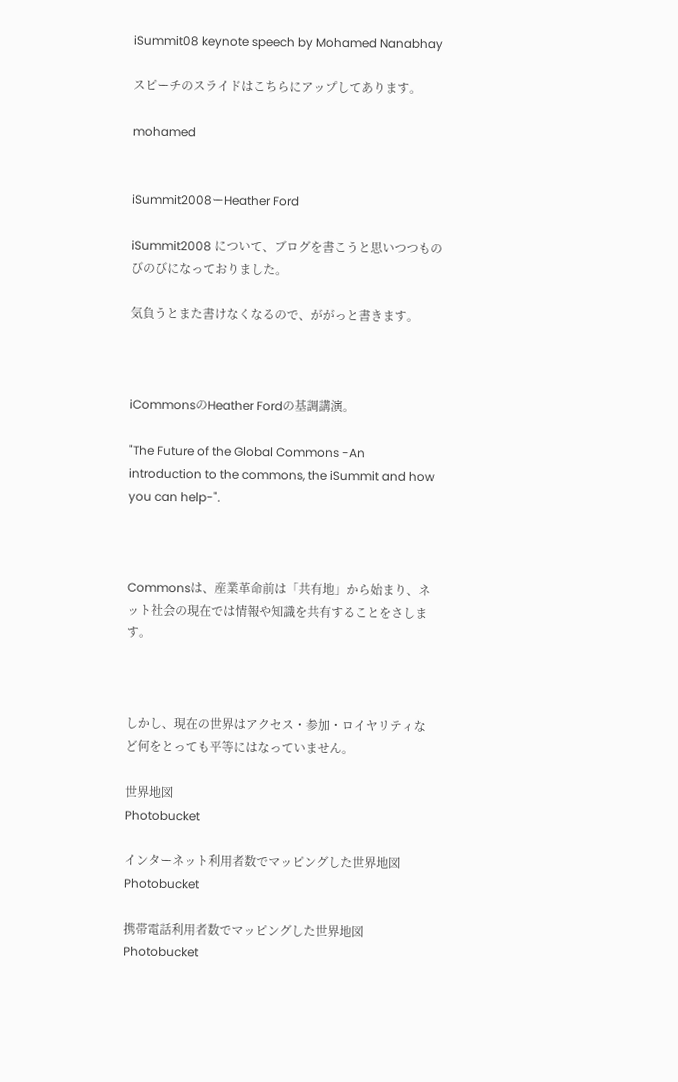iSummit08 keynote speech by Mohamed Nanabhay

スピーチのスライドはこちらにアップしてあります。

mohamed


iSummit2008ーHeather Ford

iSummit2008 について、ブログを書こうと思いつつものびのびになっておりました。

気負うとまた書けなくなるので、ががっと書きます。



iCommonsのHeather Fordの基調講演。

"The Future of the Global Commons -An introduction to the commons, the iSummit and how you can help-".



Commonsは、産業革命前は「共有地」から始まり、ネット社会の現在では情報や知識を共有することをさします。



しかし、現在の世界はアクセス・参加・ロイヤリティなど何をとっても平等にはなっていません。

世界地図
Photobucket

インターネット利用者数でマッピングした世界地図
Photobucket

携帯電話利用者数でマッピングした世界地図
Photobucket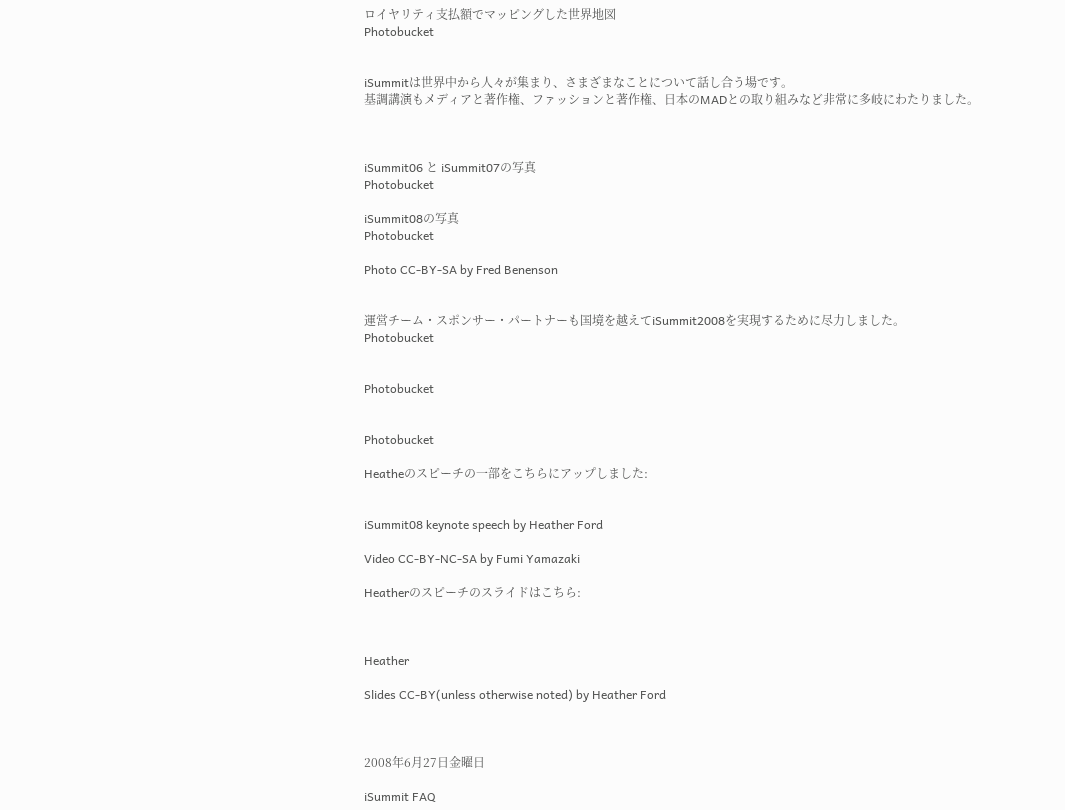ロイヤリティ支払額でマッピングした世界地図
Photobucket


iSummitは世界中から人々が集まり、さまざまなことについて話し合う場です。
基調講演もメディアと著作権、ファッションと著作権、日本のMADとの取り組みなど非常に多岐にわたりました。



iSummit06 と iSummit07の写真
Photobucket

iSummit08の写真
Photobucket

Photo CC-BY-SA by Fred Benenson


運営チーム・スポンサー・パートナーも国境を越えてiSummit2008を実現するために尽力しました。
Photobucket


Photobucket


Photobucket

Heatheのスピーチの一部をこちらにアップしました:


iSummit08 keynote speech by Heather Ford

Video CC-BY-NC-SA by Fumi Yamazaki

Heatherのスピーチのスライドはこちら:



Heather

Slides CC-BY(unless otherwise noted) by Heather Ford



2008年6月27日金曜日

iSummit FAQ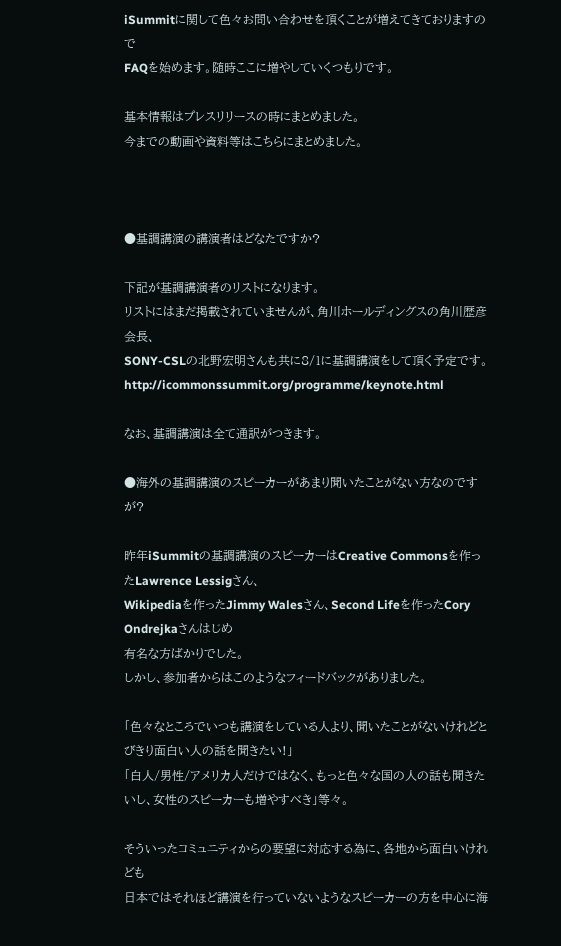iSummitに関して色々お問い合わせを頂くことが増えてきておりますので
FAQを始めます。随時ここに増やしていくつもりです。

基本情報はプレスリリースの時にまとめました。
今までの動画や資料等はこちらにまとめました。



●基調講演の講演者はどなたですか?

下記が基調講演者のリストになります。
リストにはまだ掲載されていませんが、角川ホールディングスの角川歴彦会長、
SONY-CSLの北野宏明さんも共に8/1に基調講演をして頂く予定です。
http://icommonssummit.org/programme/keynote.html

なお、基調講演は全て通訳がつきます。

●海外の基調講演のスピーカーがあまり聞いたことがない方なのですが?

昨年iSummitの基調講演のスピーカーはCreative Commonsを作ったLawrence Lessigさん、
Wikipediaを作ったJimmy Walesさん、Second Lifeを作ったCory Ondrejkaさんはじめ
有名な方ばかりでした。
しかし、参加者からはこのようなフィードバックがありました。

「色々なところでいつも講演をしている人より、聞いたことがないけれどとびきり面白い人の話を聞きたい!」
「白人/男性/アメリカ人だけではなく、もっと色々な国の人の話も聞きたいし、女性のスピーカーも増やすべき」等々。

そういったコミュニティからの要望に対応する為に、各地から面白いけれども
日本ではそれほど講演を行っていないようなスピーカーの方を中心に海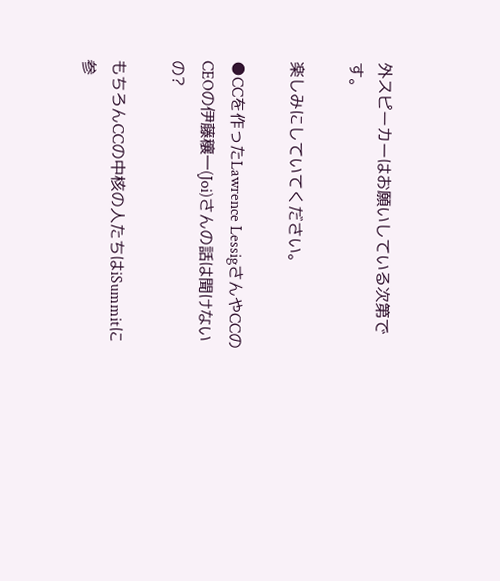外スピーカーはお願いしている次第です。

楽しみにしていてください。

●CCを作ったLawrence LessigさんやCCのCEOの伊藤穰一(Joi)さんの話は聞けないの?

もちろんCCの中核の人たちはiSummitに参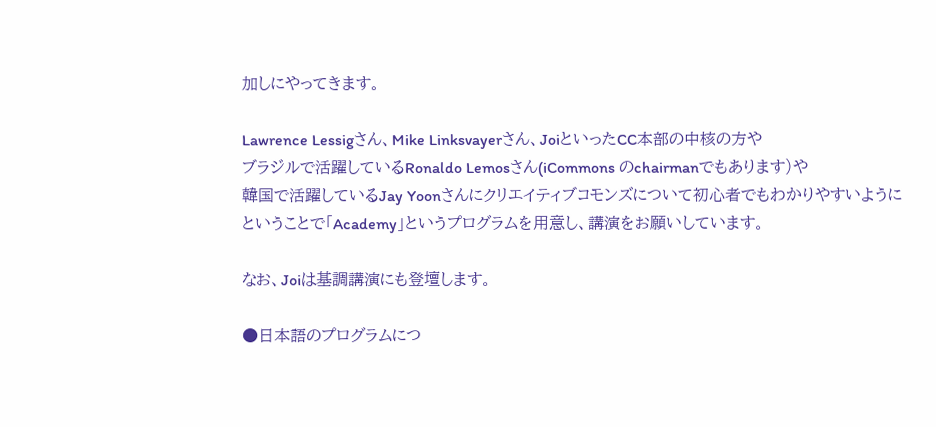加しにやってきます。

Lawrence Lessigさん、Mike Linksvayerさん、JoiといったCC本部の中核の方や
ブラジルで活躍しているRonaldo Lemosさん(iCommons のchairmanでもあります)や
韓国で活躍しているJay Yoonさんにクリエイティブコモンズについて初心者でもわかりやすいように
ということで「Academy」というプログラムを用意し、講演をお願いしています。

なお、Joiは基調講演にも登壇します。

●日本語のプログラムにつ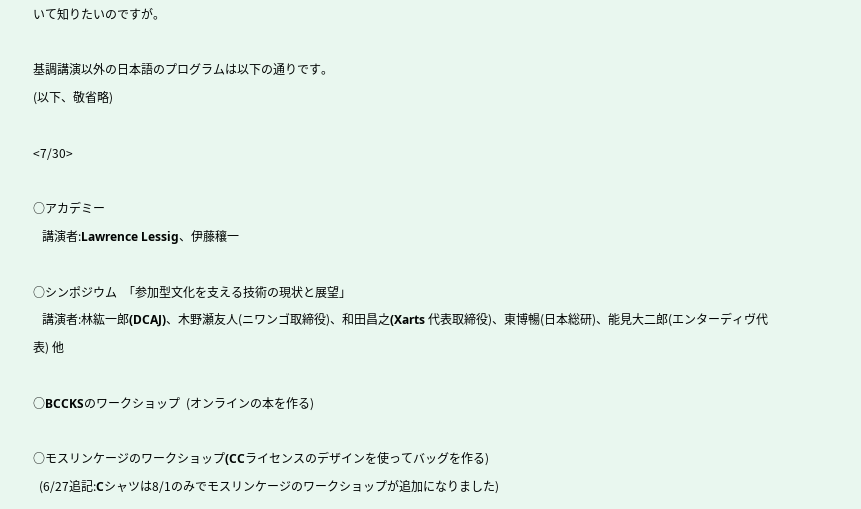いて知りたいのですが。

基調講演以外の日本語のプログラムは以下の通りです。
(以下、敬省略)

<7/30>

○アカデミー
   講演者:Lawrence Lessig、伊藤穰一

○シンポジウム  「参加型文化を支える技術の現状と展望」
   講演者:林紘一郎(DCAJ)、木野瀬友人(ニワンゴ取締役)、和田昌之(Xarts 代表取締役)、東博暢(日本総研)、能見大二郎(エンターディヴ代表) 他

○BCCKSのワークショップ  (オンラインの本を作る)

○モスリンケージのワークショップ(CCライセンスのデザインを使ってバッグを作る)
  (6/27追記:Cシャツは8/1のみでモスリンケージのワークショップが追加になりました)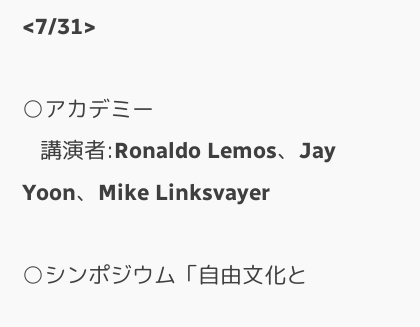<7/31>

○アカデミー
   講演者:Ronaldo Lemos、Jay Yoon、Mike Linksvayer

○シンポジウム「自由文化と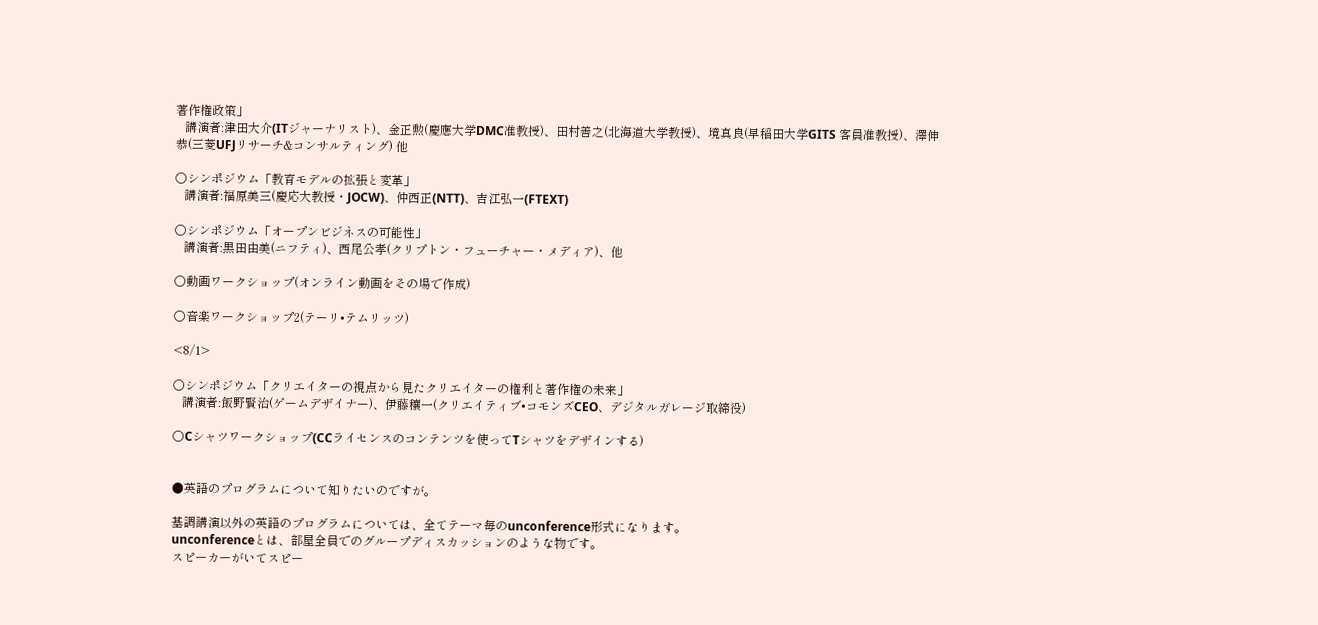著作権政策」
   講演者:津田大介(ITジャーナリスト)、金正勲(慶應大学DMC准教授)、田村善之(北海道大学教授)、境真良(早稲田大学GITS 客員准教授)、澤伸恭(三菱UFJリサーチ&コンサルティング) 他

○シンポジウム「教育モデルの拡張と変革」
   講演者:福原美三(慶応大教授・JOCW)、仲西正(NTT)、吉江弘一(FTEXT)

○シンポジウム「オープンビジネスの可能性」
   講演者:黒田由美(ニフティ)、西尾公孝(クリプトン・フューチャー・メディア)、他

○動画ワークショップ(オンライン動画をその場で作成)

○音楽ワークショップ2(テーリ•テムリッツ)

<8/1>

○シンポジウム「クリエイターの視点から見たクリエイターの権利と著作権の未来」
   講演者:飯野賢治(ゲームデザイナー)、伊藤穰一(クリエイティブ•コモンズCEO、デジタルガレージ取締役)

○Cシャツワークショップ(CCライセンスのコンテンツを使ってTシャツをデザインする)


●英語のプログラムについて知りたいのですが。

基調講演以外の英語のプログラムについては、全てテーマ毎のunconference形式になります。
unconferenceとは、部屋全員でのグループディスカッションのような物です。
スピーカーがいてスピー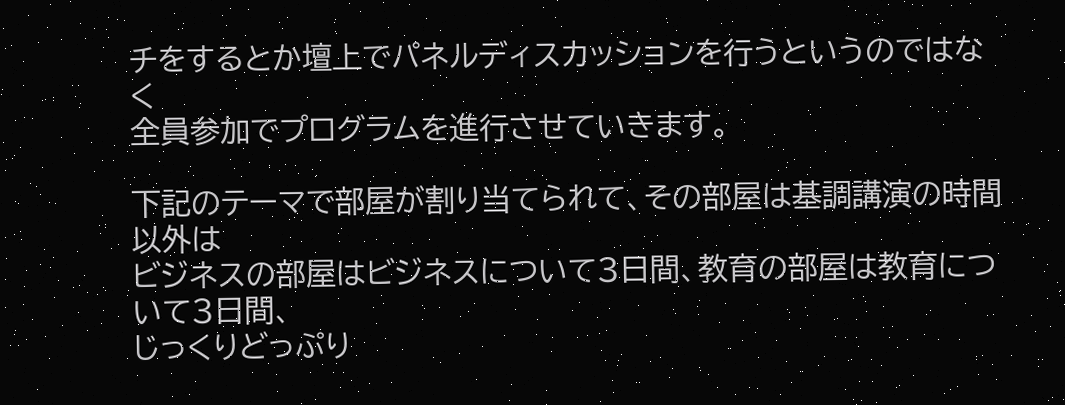チをするとか壇上でパネルディスカッションを行うというのではなく
全員参加でプログラムを進行させていきます。

下記のテーマで部屋が割り当てられて、その部屋は基調講演の時間以外は
ビジネスの部屋はビジネスについて3日間、教育の部屋は教育について3日間、
じっくりどっぷり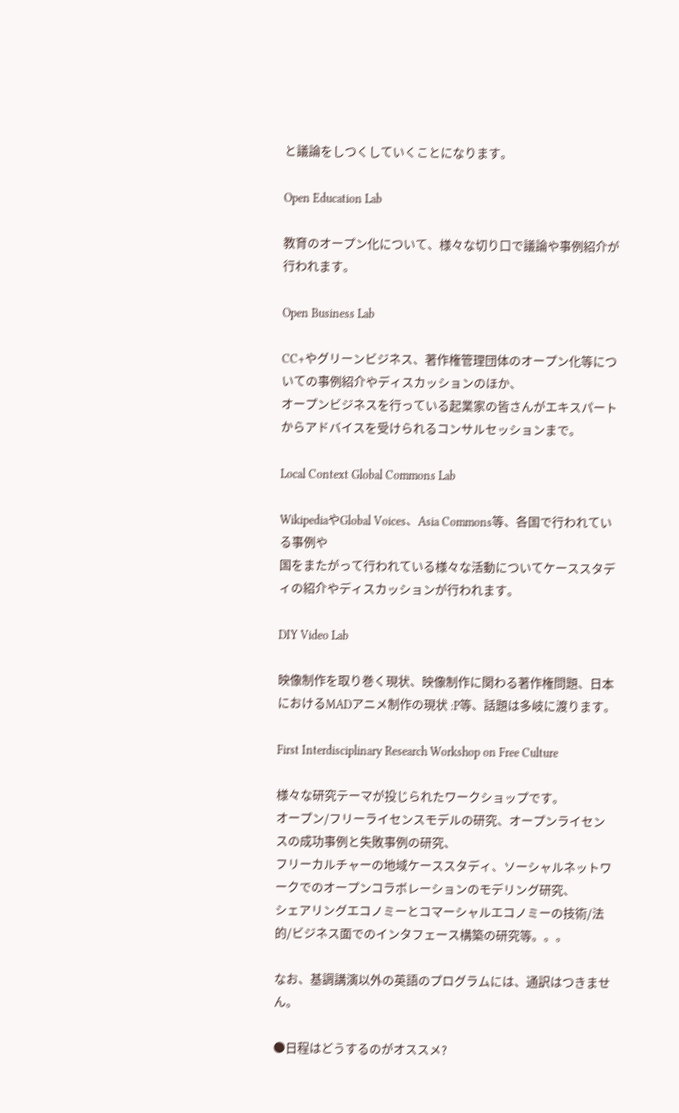と議論をしつくしていくことになります。

Open Education Lab

教育のオープン化について、様々な切り口で議論や事例紹介が行われます。

Open Business Lab

CC+やグリーンビジネス、著作権管理団体のオープン化等についての事例紹介やディスカッションのほか、
オープンビジネスを行っている起業家の皆さんがエキスパートからアドバイスを受けられるコンサルセッションまで。

Local Context Global Commons Lab

WikipediaやGlobal Voices、Asia Commons等、各国で行われている事例や
国をまたがって行われている様々な活動についてケーススタディの紹介やディスカッションが行われます。

DIY Video Lab

映像制作を取り巻く現状、映像制作に関わる著作権問題、日本におけるMADアニメ制作の現状 :P等、話題は多岐に渡ります。

First Interdisciplinary Research Workshop on Free Culture

様々な研究テーマが投じられたワークショップです。
オープン/フリーライセンスモデルの研究、オープンライセンスの成功事例と失敗事例の研究、
フリーカルチャーの地域ケーススタディ、ソーシャルネットワークでのオープンコラボレーションのモデリング研究、
シェアリングエコノミーとコマーシャルエコノミーの技術/法的/ビジネス面でのインタフェース構築の研究等。。。

なお、基調講演以外の英語のプログラムには、通訳はつきません。

●日程はどうするのがオススメ?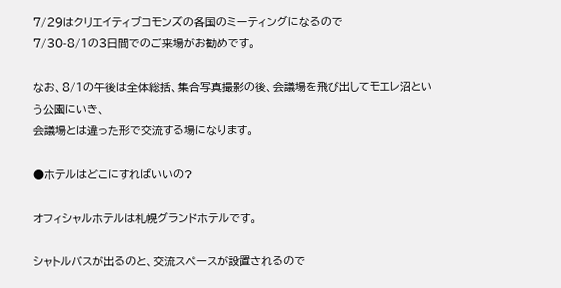7/29はクリエイティブコモンズの各国のミーティングになるので
7/30-8/1の3日間でのご来場がお勧めです。

なお、8/1の午後は全体総括、集合写真撮影の後、会議場を飛び出してモエレ沼という公園にいき、
会議場とは違った形で交流する場になります。

●ホテルはどこにすればいいの?

オフィシャルホテルは札幌グランドホテルです。

シャトルバスが出るのと、交流スペースが設置されるので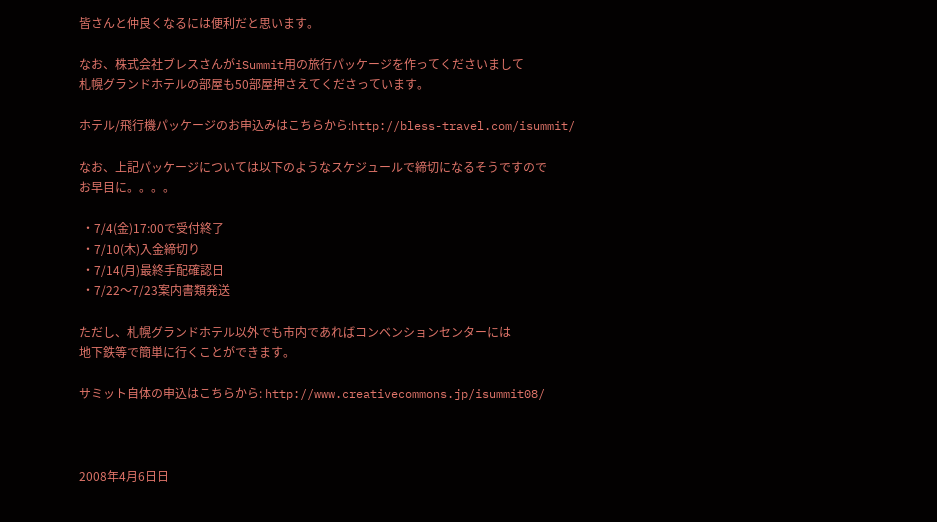皆さんと仲良くなるには便利だと思います。

なお、株式会社ブレスさんがiSummit用の旅行パッケージを作ってくださいまして
札幌グランドホテルの部屋も50部屋押さえてくださっています。

ホテル/飛行機パッケージのお申込みはこちらから:http://bless-travel.com/isummit/

なお、上記パッケージについては以下のようなスケジュールで締切になるそうですので
お早目に。。。。

 ・7/4(金)17:00で受付終了
 ・7/10(木)入金締切り
 ・7/14(月)最終手配確認日
 ・7/22〜7/23案内書類発送

ただし、札幌グランドホテル以外でも市内であればコンベンションセンターには
地下鉄等で簡単に行くことができます。

サミット自体の申込はこちらから: http://www.creativecommons.jp/isummit08/



2008年4月6日日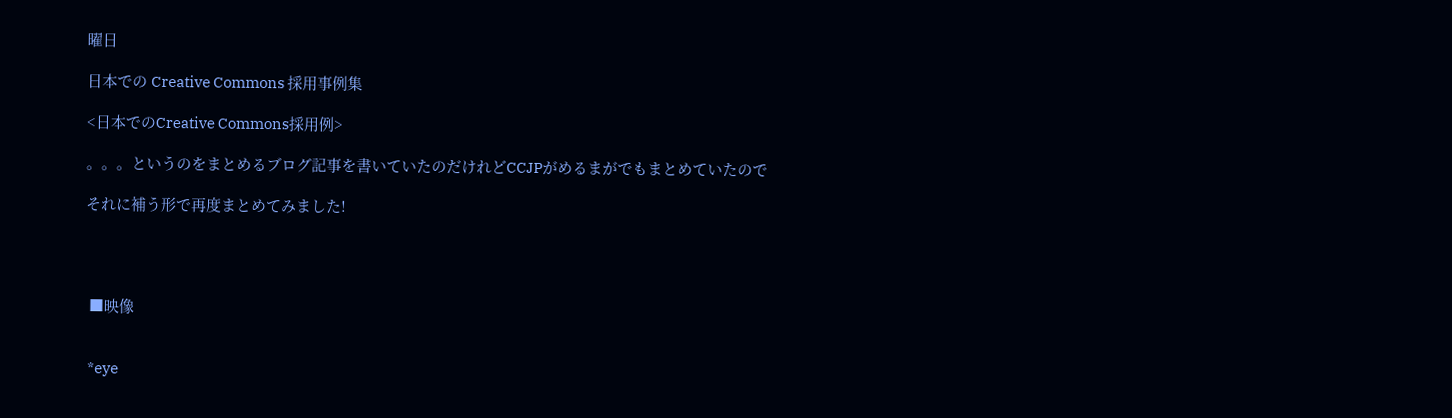曜日

日本での Creative Commons 採用事例集

<日本でのCreative Commons採用例>

。。。というのをまとめるブログ記事を書いていたのだけれどCCJPがめるまがでもまとめていたので

それに補う形で再度まとめてみました!




 ■映像


 *eye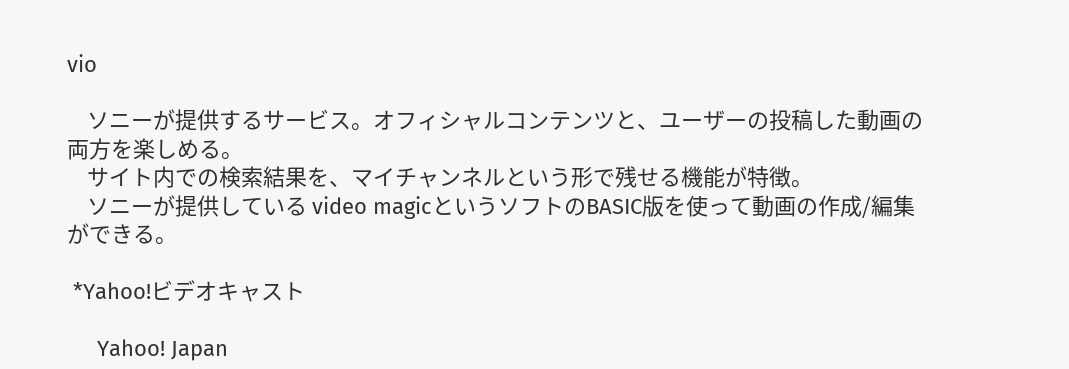vio

    ソニーが提供するサービス。オフィシャルコンテンツと、ユーザーの投稿した動画の両方を楽しめる。
    サイト内での検索結果を、マイチャンネルという形で残せる機能が特徴。
    ソニーが提供している video magicというソフトのBASIC版を使って動画の作成/編集ができる。

 *Yahoo!ビデオキャスト

     Yahoo! Japan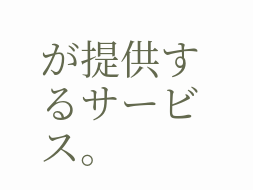が提供するサービス。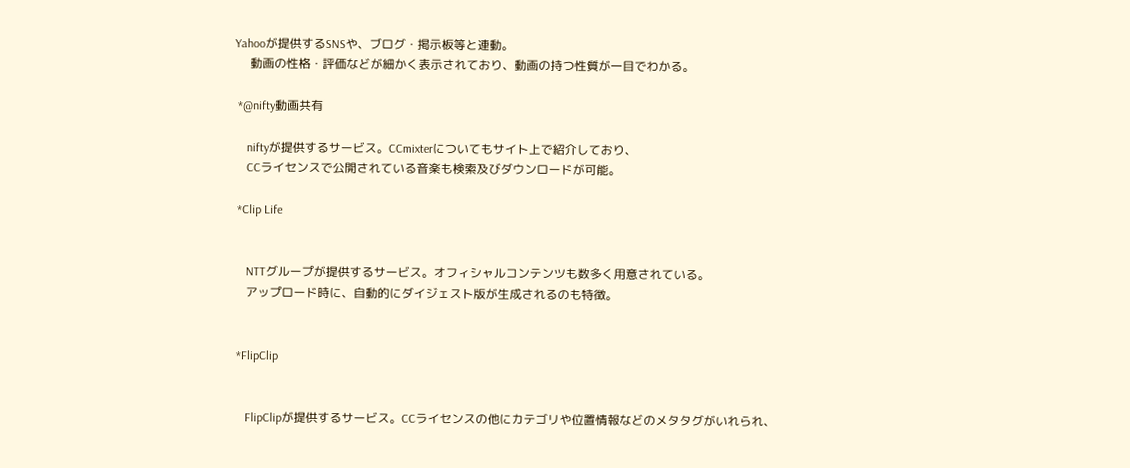Yahooが提供するSNSや、ブログ・掲示板等と連動。
     動画の性格・評価などが細かく表示されており、動画の持つ性質が一目でわかる。

 *@nifty動画共有

    niftyが提供するサービス。CCmixterについてもサイト上で紹介しており、
    CCライセンスで公開されている音楽も検索及びダウンロードが可能。

 *Clip Life


    NTTグループが提供するサービス。オフィシャルコンテンツも数多く用意されている。
    アップロード時に、自動的にダイジェスト版が生成されるのも特徴。


 *FlipClip


    FlipClipが提供するサービス。CCライセンスの他にカテゴリや位置情報などのメタタグがいれられ、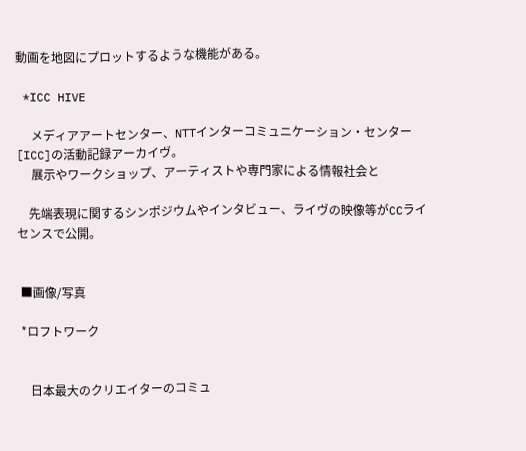動画を地図にプロットするような機能がある。

 *ICC HIVE

     メディアアートセンター、NTTインターコミュニケーション・センター[ICC]の活動記録アーカイヴ。
     展示やワークショップ、アーティストや専門家による情報社会と

    先端表現に関するシンポジウムやインタビュー、ライヴの映像等がCCライセンスで公開。


 ■画像/写真

 *ロフトワーク


    日本最大のクリエイターのコミュ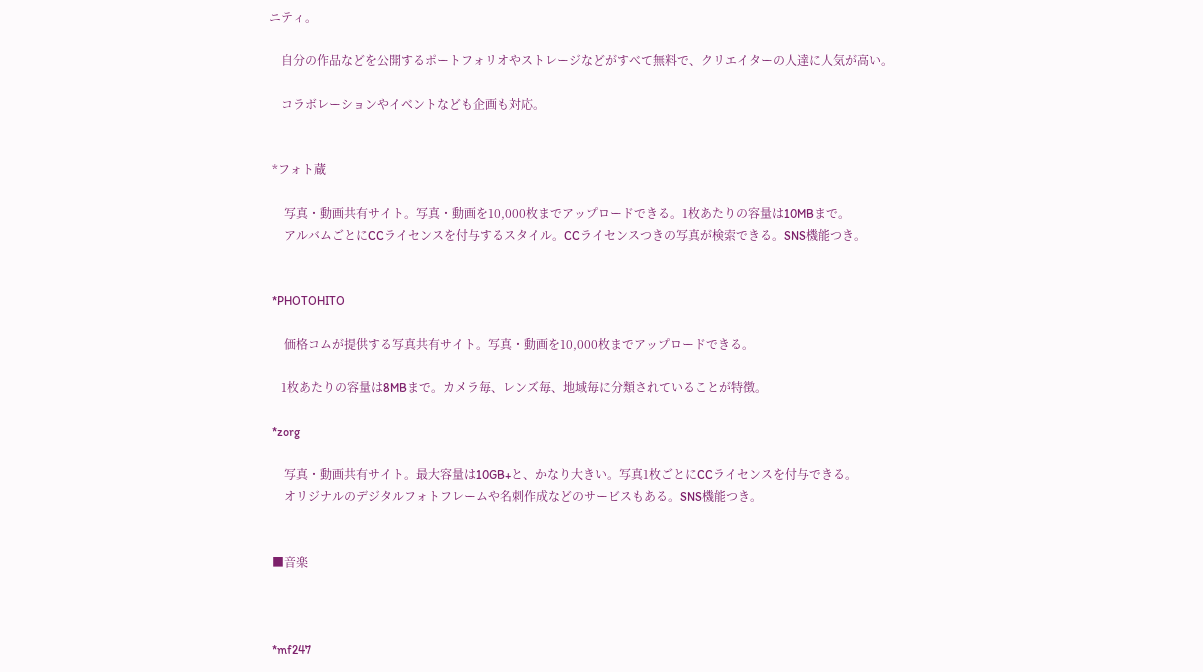ニティ。

    自分の作品などを公開するポートフォリオやストレージなどがすべて無料で、クリエイターの人達に人気が高い。

    コラボレーションやイベントなども企画も対応。


 *フォト蔵

     写真・動画共有サイト。写真・動画を10,000枚までアップロードできる。1枚あたりの容量は10MBまで。
     アルバムごとにCCライセンスを付与するスタイル。CCライセンスつきの写真が検索できる。SNS機能つき。


 *PHOTOHITO

     価格コムが提供する写真共有サイト。写真・動画を10,000枚までアップロードできる。

    1枚あたりの容量は8MBまで。カメラ毎、レンズ毎、地域毎に分類されていることが特徴。

 *zorg

     写真・動画共有サイト。最大容量は10GB+と、かなり大きい。写真1枚ごとにCCライセンスを付与できる。
     オリジナルのデジタルフォトフレームや名刺作成などのサービスもある。SNS機能つき。


 ■音楽



 *mf247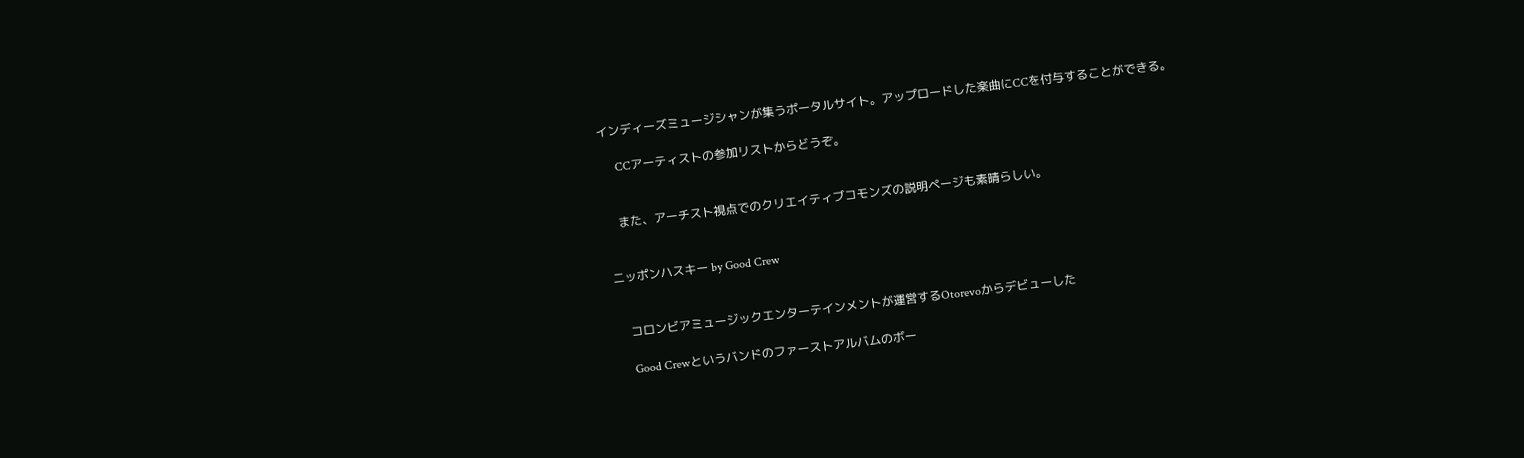インディーズミュージシャンが集うポータルサイト。アップロードした楽曲にCCを付与することができる。

     CCアーティストの参加リストからどうぞ。


    また、アーチスト視点でのクリエイティブコモンズの説明ページも素晴らしい。


ニッポンハスキー by Good Crew


    コロンビアミュージックエンターテインメントが運営するOtorevoからデビューした

    Good Crewというバンドのファーストアルバムのボー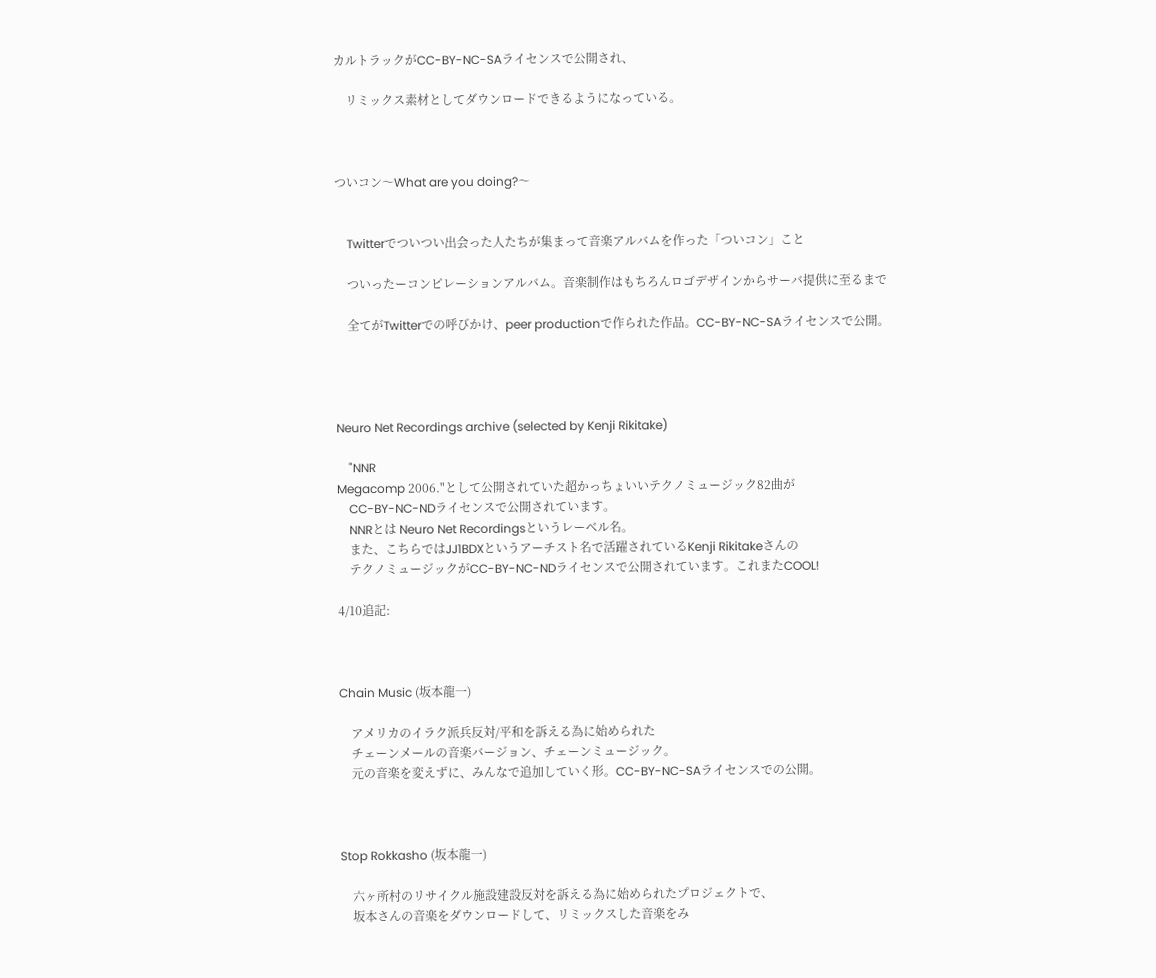カルトラックがCC-BY-NC-SAライセンスで公開され、

    リミックス素材としてダウンロードできるようになっている。



ついコン〜What are you doing?〜


    Twitterでついつい出会った人たちが集まって音楽アルバムを作った「ついコン」こと

    ついったーコンピレーションアルバム。音楽制作はもちろんロゴデザインからサーバ提供に至るまで

    全てがTwitterでの呼びかけ、peer productionで作られた作品。CC-BY-NC-SAライセンスで公開。




Neuro Net Recordings archive (selected by Kenji Rikitake)

    "NNR
Megacomp 2006."として公開されていた超かっちょいいテクノミュージック82曲が
    CC-BY-NC-NDライセンスで公開されています。
    NNRとは Neuro Net Recordingsというレーベル名。
    また、こちらではJJ1BDXというアーチスト名で活躍されているKenji Rikitakeさんの
    テクノミュージックがCC-BY-NC-NDライセンスで公開されています。これまたCOOL!

4/10追記:



Chain Music (坂本龍一)

    アメリカのイラク派兵反対/平和を訴える為に始められた
    チェーンメールの音楽バージョン、チェーンミュージック。
    元の音楽を変えずに、みんなで追加していく形。CC-BY-NC-SAライセンスでの公開。



Stop Rokkasho (坂本龍一)

    六ヶ所村のリサイクル施設建設反対を訴える為に始められたプロジェクトで、
    坂本さんの音楽をダウンロードして、リミックスした音楽をみ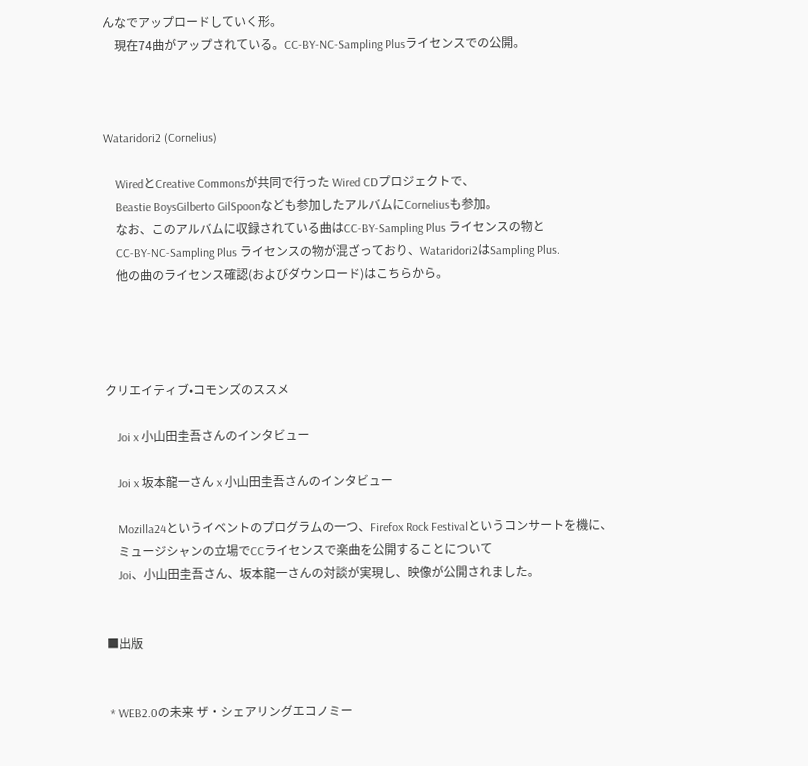んなでアップロードしていく形。
    現在74曲がアップされている。CC-BY-NC-Sampling Plusライセンスでの公開。



Wataridori2 (Cornelius)

    WiredとCreative Commonsが共同で行った Wired CDプロジェクトで、
    Beastie BoysGilberto GilSpoonなども参加したアルバムにCorneliusも参加。
    なお、このアルバムに収録されている曲はCC-BY-Sampling Plus ライセンスの物と
    CC-BY-NC-Sampling Plus ライセンスの物が混ざっており、Wataridori2はSampling Plus.
    他の曲のライセンス確認(およびダウンロード)はこちらから。




クリエイティブ•コモンズのススメ

    Joi x 小山田圭吾さんのインタビュー

    Joi x 坂本龍一さん x 小山田圭吾さんのインタビュー

    Mozilla24というイベントのプログラムの一つ、Firefox Rock Festivalというコンサートを機に、
    ミュージシャンの立場でCCライセンスで楽曲を公開することについて
    Joi、小山田圭吾さん、坂本龍一さんの対談が実現し、映像が公開されました。


■出版


 * WEB2.0の未来 ザ・シェアリングエコノミー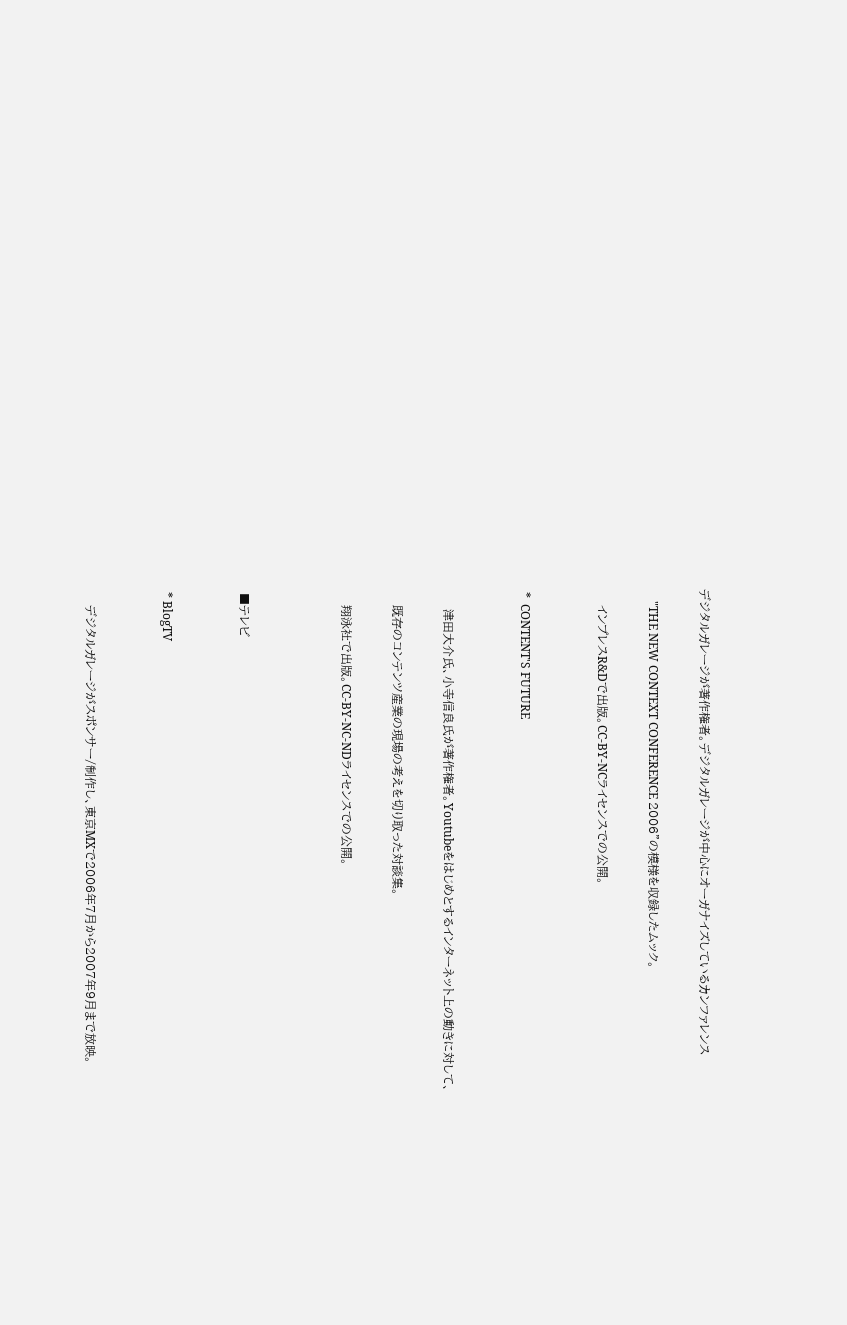デジタルガレージが著作権者。デジタルガレージが中心にオーガナイズしているカンファレンス

    "THE NEW CONTEXT CONFERENCE 2006"の模様を収録したムック。

    インプレスR&Dで出版。CC-BY-NCライセンスでの公開。


 *  CONTENT'S FUTURE


     津田大介氏、小寺信良氏が著作権者。Youtubeをはじめとするインターネット上の動きに対して、

    既存のコンテンツ産業の現場の考えを切り取った対談集。

    翔泳社で出版。CC-BY-NC-NDライセンスでの公開。



 ■テレビ


 * BlogTV


    デジタルガレージがスポンサー/制作し、東京MXで2006年7月から2007年9月まで放映。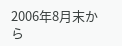2006年8月末から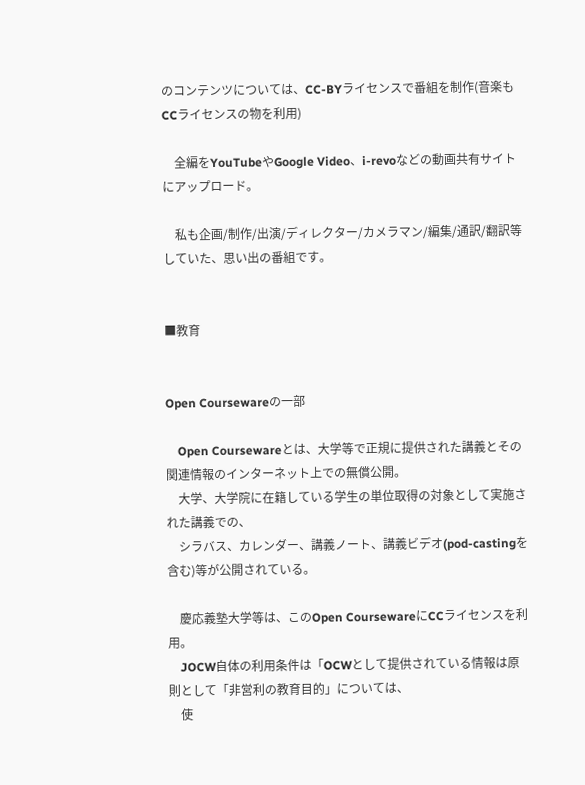のコンテンツについては、CC-BYライセンスで番組を制作(音楽もCCライセンスの物を利用)

    全編をYouTubeやGoogle Video、i-revoなどの動画共有サイトにアップロード。

    私も企画/制作/出演/ディレクター/カメラマン/編集/通訳/翻訳等していた、思い出の番組です。


■教育


Open Coursewareの一部

    Open Coursewareとは、大学等で正規に提供された講義とその関連情報のインターネット上での無償公開。
    大学、大学院に在籍している学生の単位取得の対象として実施された講義での、
    シラバス、カレンダー、講義ノート、講義ビデオ(pod-castingを含む)等が公開されている。

    慶応義塾大学等は、このOpen CoursewareにCCライセンスを利用。
    JOCW自体の利用条件は「OCWとして提供されている情報は原則として「非営利の教育目的」については、
    使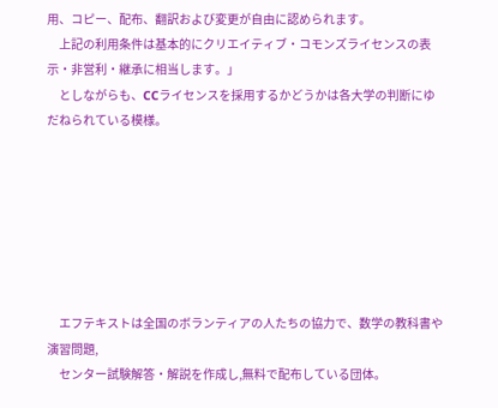用、コピー、配布、翻訳および変更が自由に認められます。
    上記の利用条件は基本的にクリエイティブ・コモンズライセンスの表示・非営利・継承に相当します。」
    としながらも、CCライセンスを採用するかどうかは各大学の判断にゆだねられている模様。







    エフテキストは全国のボランティアの人たちの協力で、数学の教科書や演習問題,
    センター試験解答・解説を作成し,無料で配布している団体。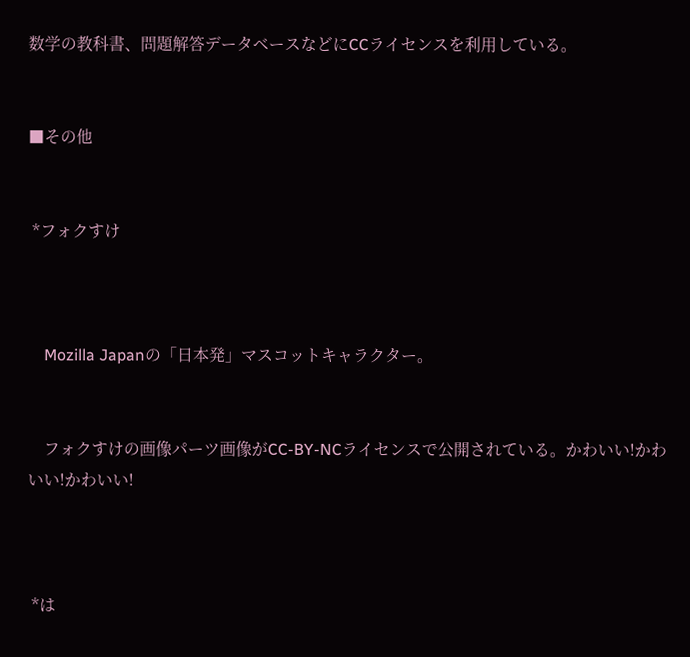数学の教科書、問題解答データベースなどにCCライセンスを利用している。


■その他


 *フォクすけ



    Mozilla Japanの「日本発」マスコットキャラクター。


    フォクすけの画像パーツ画像がCC-BY-NCライセンスで公開されている。かわいい!かわいい!かわいい!



 *は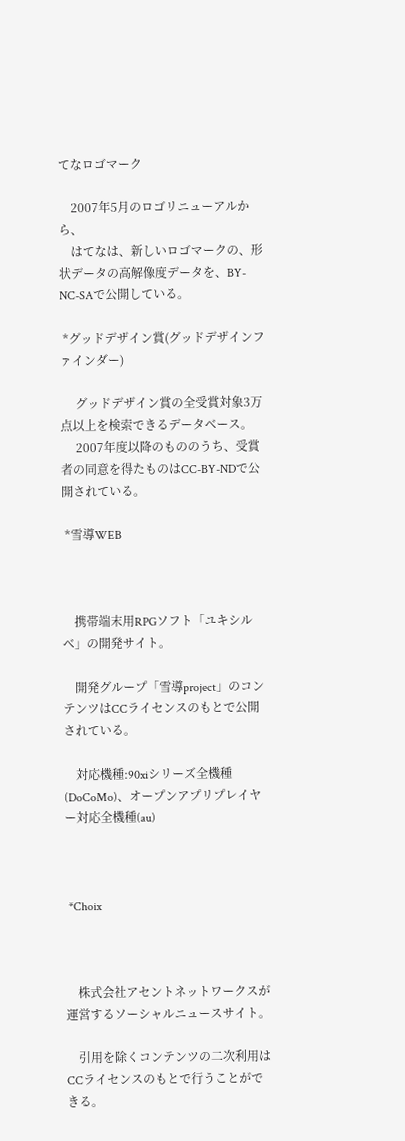てなロゴマーク

    2007年5月のロゴリニューアルから、
    はてなは、新しいロゴマークの、形状データの高解像度データを、BY-NC-SAで公開している。

 *グッドデザイン賞(グッドデザインファインダー)

     グッドデザイン賞の全受賞対象3万点以上を検索できるデータベース。
     2007年度以降のもののうち、受賞者の同意を得たものはCC-BY-NDで公開されている。

 *雪導WEB



    携帯端末用RPGソフト「ユキシルベ」の開発サイト。

    開発グループ「雪導project」のコンテンツはCCライセンスのもとで公開されている。

    対応機種:90xiシリーズ全機種(DoCoMo)、オープンアプリプレイヤー対応全機種(au)



 *Choix



    株式会社アセントネットワークスが運営するソーシャルニュースサイト。

    引用を除くコンテンツの二次利用はCCライセンスのもとで行うことができる。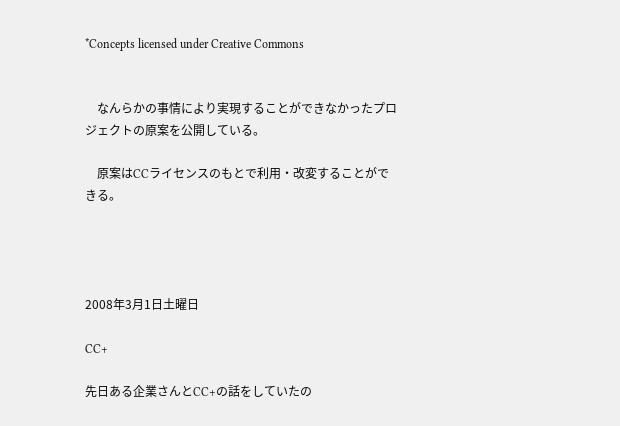*Concepts licensed under Creative Commons


    なんらかの事情により実現することができなかったプロジェクトの原案を公開している。

    原案はCCライセンスのもとで利用・改変することができる。




2008年3月1日土曜日

CC+

先日ある企業さんとCC+の話をしていたの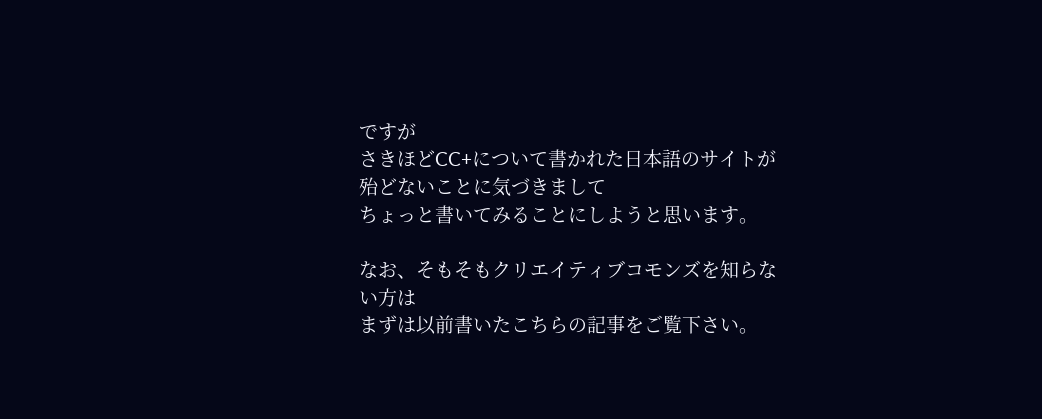ですが
さきほどCC+について書かれた日本語のサイトが殆どないことに気づきまして
ちょっと書いてみることにしようと思います。

なお、そもそもクリエイティブコモンズを知らない方は
まずは以前書いたこちらの記事をご覧下さい。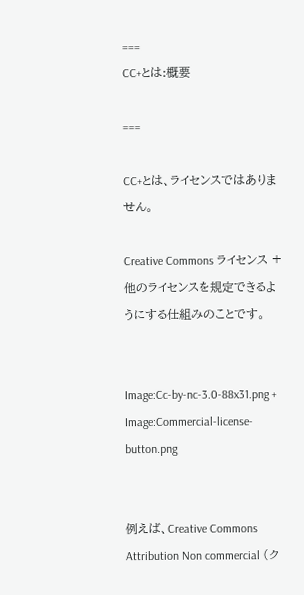===
CC+とは:概要

===

CC+とは、ライセンスではありません。

Creative Commons ライセンス + 他のライセンスを規定できるようにする仕組みのことです。


Image:Cc-by-nc-3.0-88x31.png + Image:Commercial-license-button.png


例えば、Creative Commons Attribution Non commercial (ク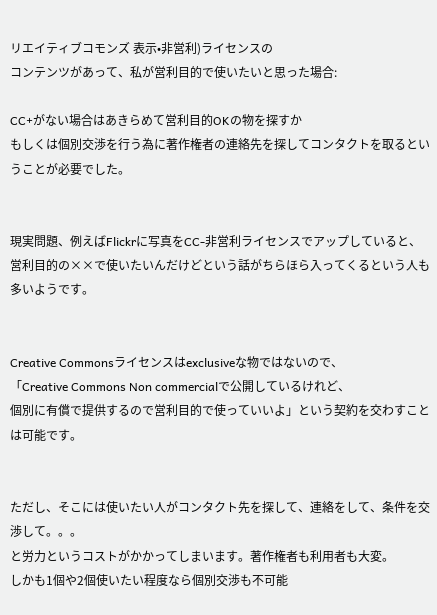リエイティブコモンズ 表示•非営利)ライセンスの
コンテンツがあって、私が営利目的で使いたいと思った場合:

CC+がない場合はあきらめて営利目的OKの物を探すか
もしくは個別交渉を行う為に著作権者の連絡先を探してコンタクトを取るということが必要でした。


現実問題、例えばFlickrに写真をCC-非営利ライセンスでアップしていると、
営利目的の××で使いたいんだけどという話がちらほら入ってくるという人も多いようです。


Creative Commonsライセンスはexclusiveな物ではないので、
「Creative Commons Non commercialで公開しているけれど、
個別に有償で提供するので営利目的で使っていいよ」という契約を交わすことは可能です。


ただし、そこには使いたい人がコンタクト先を探して、連絡をして、条件を交渉して。。。
と労力というコストがかかってしまいます。著作権者も利用者も大変。
しかも1個や2個使いたい程度なら個別交渉も不可能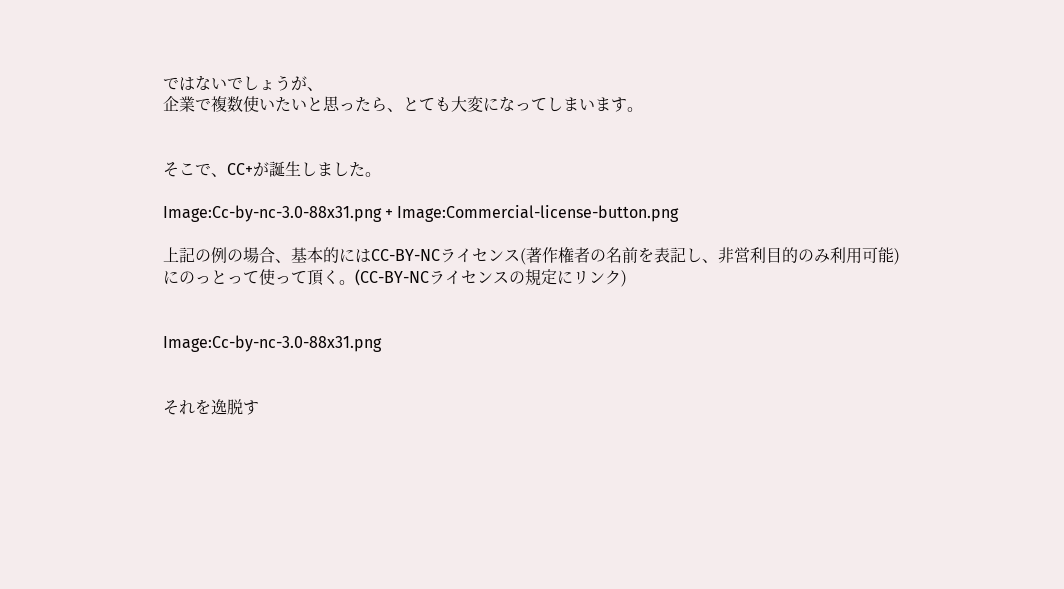ではないでしょうが、
企業で複数使いたいと思ったら、とても大変になってしまいます。


そこで、CC+が誕生しました。

Image:Cc-by-nc-3.0-88x31.png + Image:Commercial-license-button.png

上記の例の場合、基本的にはCC-BY-NCライセンス(著作権者の名前を表記し、非営利目的のみ利用可能)
にのっとって使って頂く。(CC-BY-NCライセンスの規定にリンク)


Image:Cc-by-nc-3.0-88x31.png


それを逸脱す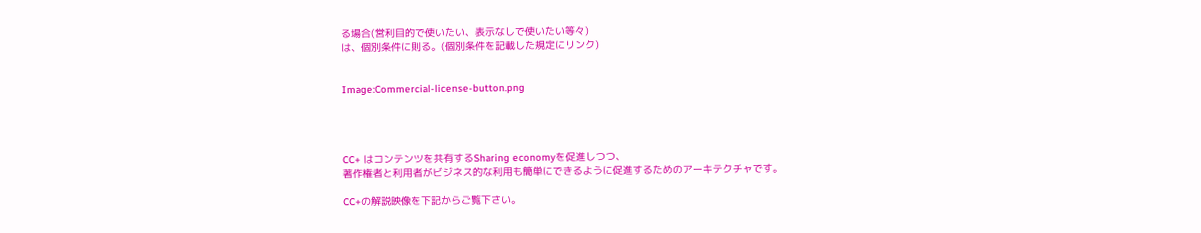る場合(営利目的で使いたい、表示なしで使いたい等々)
は、個別条件に則る。(個別条件を記載した規定にリンク)


Image:Commercial-license-button.png




CC+ はコンテンツを共有するSharing economyを促進しつつ、
著作権者と利用者がビジネス的な利用も簡単にできるように促進するためのアーキテクチャです。

CC+の解説映像を下記からご覧下さい。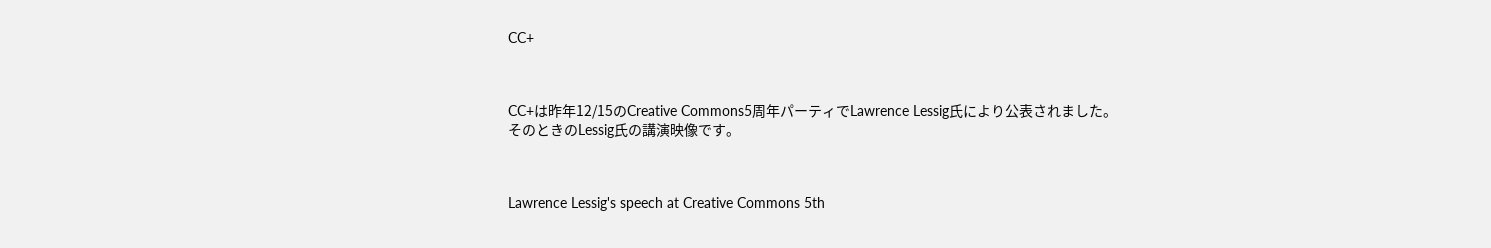CC+



CC+は昨年12/15のCreative Commons5周年パーティでLawrence Lessig氏により公表されました。
そのときのLessig氏の講演映像です。



Lawrence Lessig's speech at Creative Commons 5th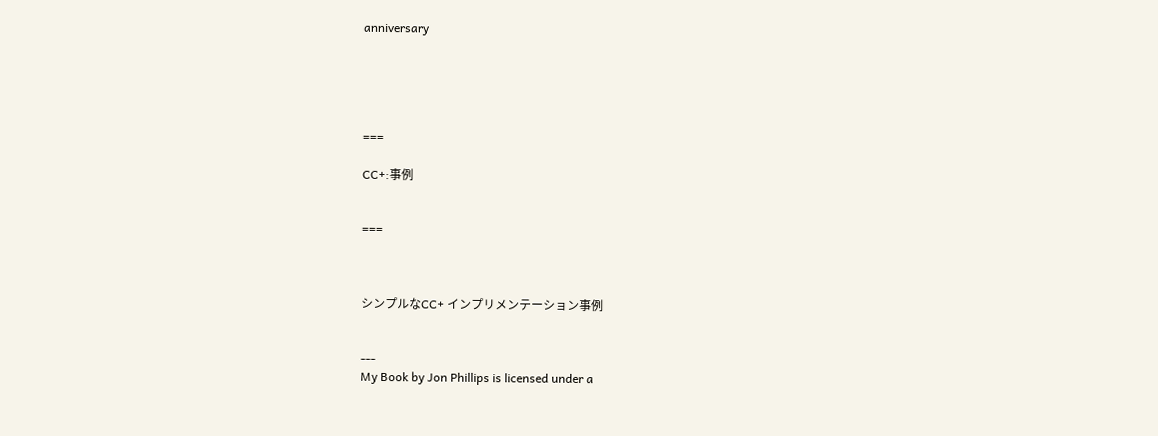anniversary





===

CC+:事例


===



シンプルなCC+ インプリメンテーション事例


---
My Book by Jon Phillips is licensed under a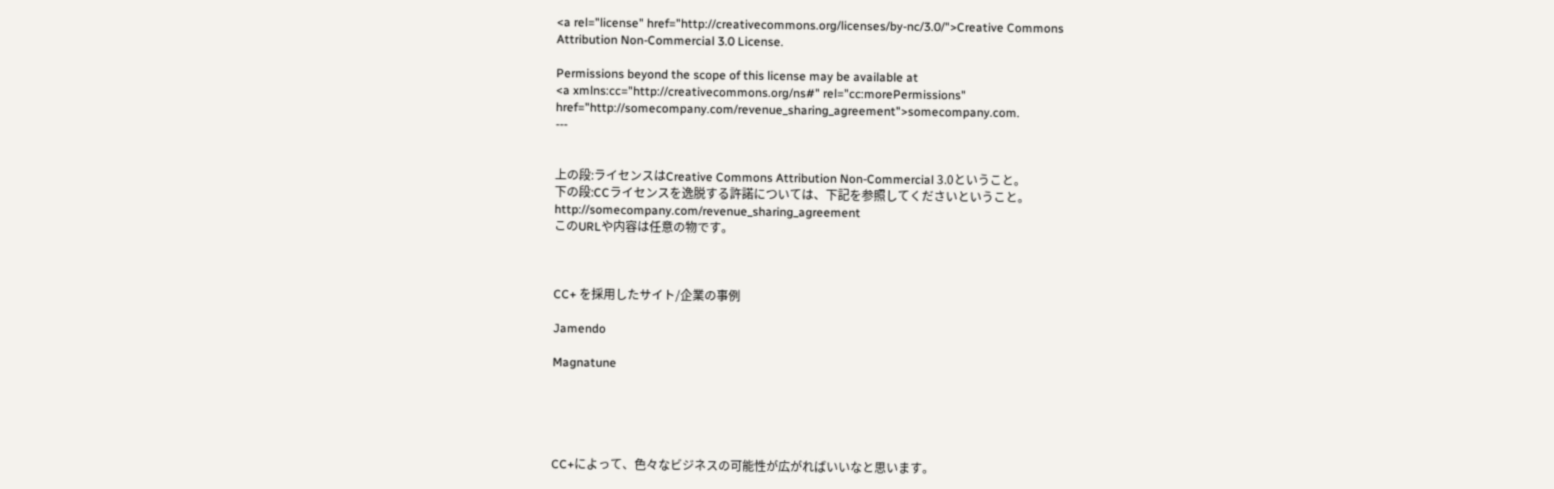<a rel="license" href="http://creativecommons.org/licenses/by-nc/3.0/">Creative Commons
Attribution Non-Commercial 3.0 License.

Permissions beyond the scope of this license may be available at
<a xmlns:cc="http://creativecommons.org/ns#" rel="cc:morePermissions"
href="http://somecompany.com/revenue_sharing_agreement">somecompany.com.
---


上の段:ライセンスはCreative Commons Attribution Non-Commercial 3.0ということ。
下の段:CCライセンスを逸脱する許諾については、下記を参照してくださいということ。
http://somecompany.com/revenue_sharing_agreement
このURLや内容は任意の物です。



CC+ を採用したサイト/企業の事例

Jamendo

Magnatune





CC+によって、色々なビジネスの可能性が広がればいいなと思います。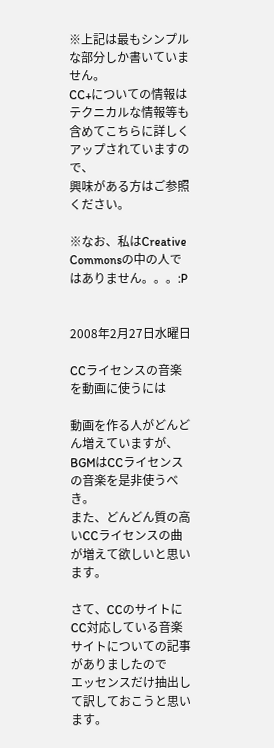※上記は最もシンプルな部分しか書いていません。
CC+についての情報はテクニカルな情報等も含めてこちらに詳しくアップされていますので、
興味がある方はご参照ください。

※なお、私はCreative Commonsの中の人ではありません。。。:P


2008年2月27日水曜日

CCライセンスの音楽を動画に使うには

動画を作る人がどんどん増えていますが、BGMはCCライセンスの音楽を是非使うべき。
また、どんどん質の高いCCライセンスの曲が増えて欲しいと思います。

さて、CCのサイトにCC対応している音楽サイトについての記事がありましたので
エッセンスだけ抽出して訳しておこうと思います。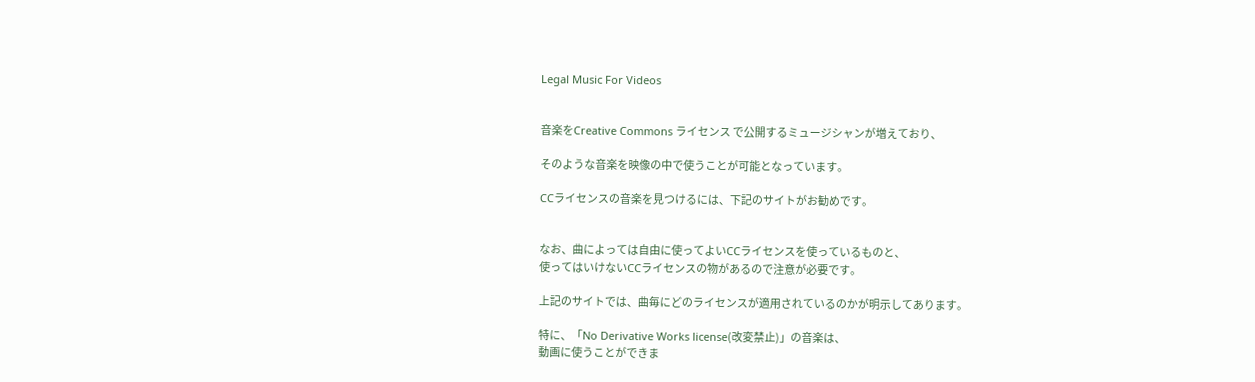Legal Music For Videos


音楽をCreative Commons ライセンス で公開するミュージシャンが増えており、

そのような音楽を映像の中で使うことが可能となっています。

CCライセンスの音楽を見つけるには、下記のサイトがお勧めです。


なお、曲によっては自由に使ってよいCCライセンスを使っているものと、
使ってはいけないCCライセンスの物があるので注意が必要です。

上記のサイトでは、曲毎にどのライセンスが適用されているのかが明示してあります。

特に、「No Derivative Works license(改変禁止)」の音楽は、
動画に使うことができま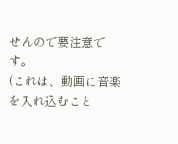せんので要注意です。
(これは、動画に音楽を入れ込むこと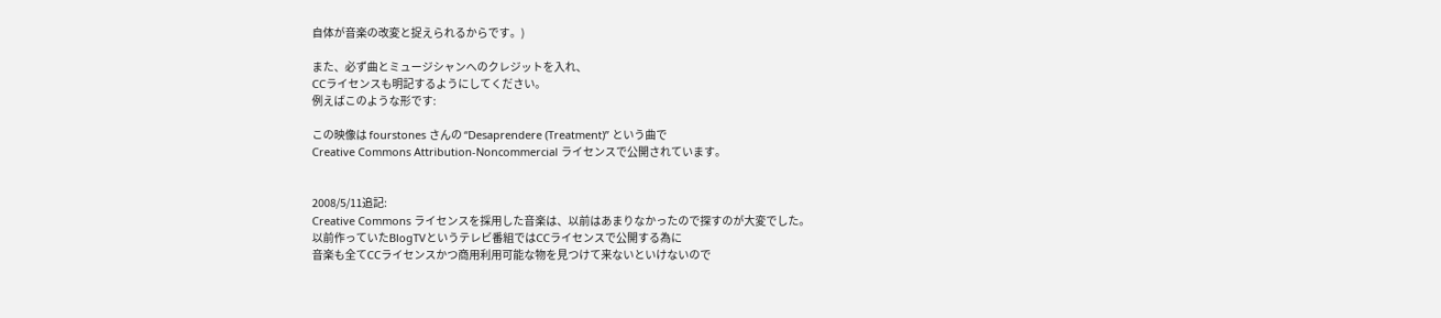自体が音楽の改変と捉えられるからです。)

また、必ず曲とミュージシャンへのクレジットを入れ、
CCライセンスも明記するようにしてください。
例えばこのような形です:

この映像は fourstones さんの “Desaprendere (Treatment)” という曲で
Creative Commons Attribution-Noncommercial ライセンスで公開されています。


2008/5/11追記:
Creative Commons ライセンスを採用した音楽は、以前はあまりなかったので探すのが大変でした。
以前作っていたBlogTVというテレビ番組ではCCライセンスで公開する為に
音楽も全てCCライセンスかつ商用利用可能な物を見つけて来ないといけないので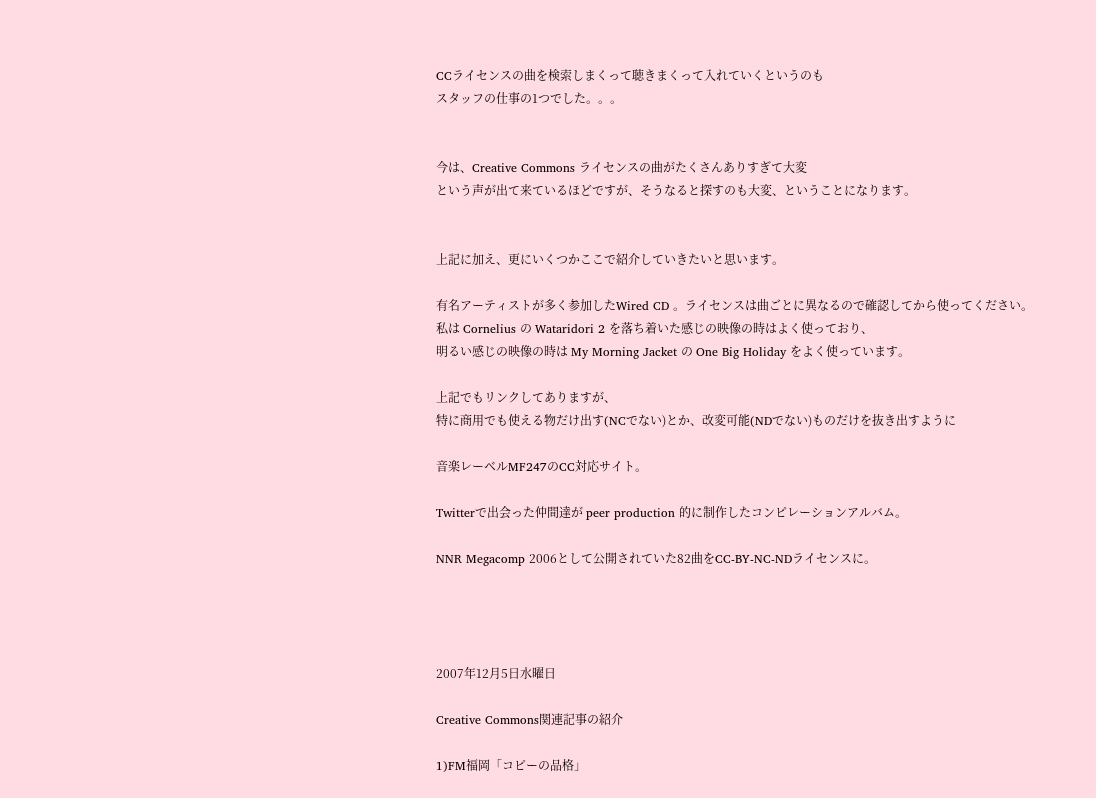CCライセンスの曲を検索しまくって聴きまくって入れていくというのも
スタッフの仕事の1つでした。。。


今は、Creative Commons ライセンスの曲がたくさんありすぎて大変
という声が出て来ているほどですが、そうなると探すのも大変、ということになります。


上記に加え、更にいくつかここで紹介していきたいと思います。

有名アーティストが多く参加したWired CD 。ライセンスは曲ごとに異なるので確認してから使ってください。
私は Cornelius の Wataridori 2 を落ち着いた感じの映像の時はよく使っており、
明るい感じの映像の時は My Morning Jacket の One Big Holiday をよく使っています。

上記でもリンクしてありますが、
特に商用でも使える物だけ出す(NCでない)とか、改変可能(NDでない)ものだけを抜き出すように

音楽レーベルMF247のCC対応サイト。

Twitterで出会った仲間達が peer production 的に制作したコンピレーションアルバム。

NNR Megacomp 2006として公開されていた82曲をCC-BY-NC-NDライセンスに。




2007年12月5日水曜日

Creative Commons関連記事の紹介

1)FM福岡「コピーの品格」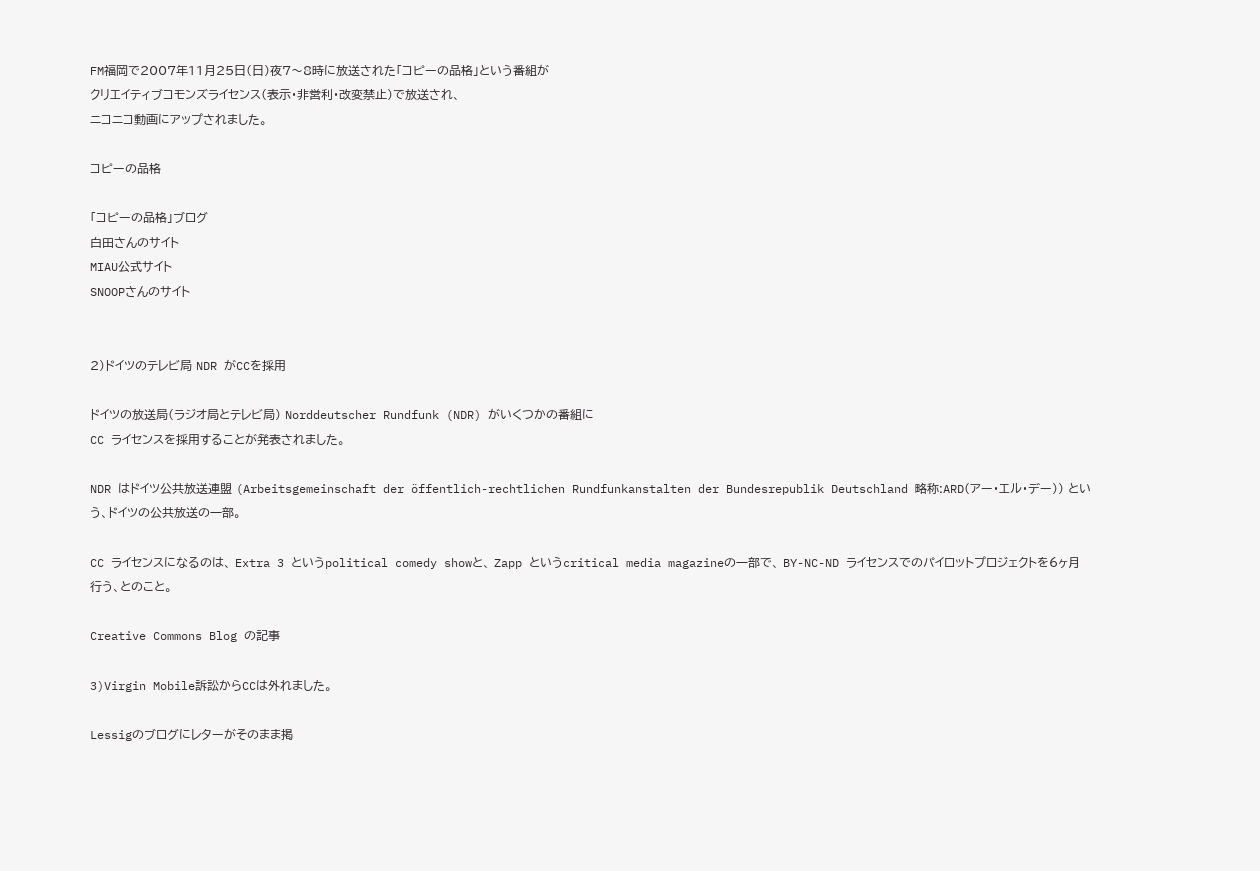FM福岡で2007年11月25日(日)夜7〜8時に放送された「コピーの品格」という番組が
クリエイティブコモンズライセンス(表示・非営利・改変禁止)で放送され、
ニコニコ動画にアップされました。

コピーの品格

「コピーの品格」ブログ
白田さんのサイト
MIAU公式サイト
SNOOPさんのサイト


2)ドイツのテレビ局 NDR がCCを採用

ドイツの放送局(ラジオ局とテレビ局) Norddeutscher Rundfunk (NDR) がいくつかの番組に
CC ライセンスを採用することが発表されました。

NDR はドイツ公共放送連盟 (Arbeitsgemeinschaft der öffentlich-rechtlichen Rundfunkanstalten der Bundesrepublik Deutschland 略称:ARD(アー・エル・デー)) という、ドイツの公共放送の一部。

CC ライセンスになるのは、 Extra 3 というpolitical comedy showと、 Zapp というcritical media magazineの一部で、 BY-NC-ND ライセンスでのパイロットプロジェクトを6ヶ月行う、とのこと。

Creative Commons Blog の記事

3)Virgin Mobile訴訟からCCは外れました。

Lessigのブログにレターがそのまま掲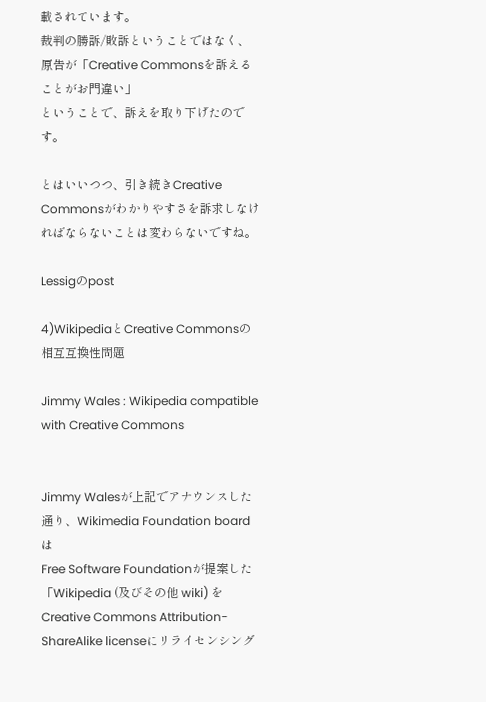載されています。
裁判の勝訴/敗訴ということではなく、原告が「Creative Commonsを訴えることがお門違い」
ということで、訴えを取り下げたのです。

とはいいつつ、引き続きCreative Commonsがわかりやすさを訴求しなければならないことは変わらないですね。

Lessigのpost

4)WikipediaとCreative Commonsの相互互換性問題

Jimmy Wales : Wikipedia compatible with Creative Commons


Jimmy Walesが上記でアナウンスした通り、Wikimedia Foundation boardは
Free Software Foundationが提案した「Wikipedia (及びその他 wiki) を
Creative Commons Attribution-ShareAlike licenseにリライセンシング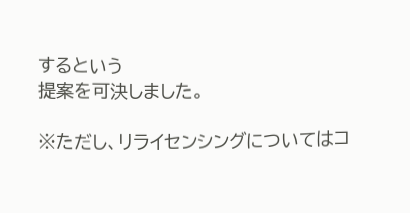するという
提案を可決しました。

※ただし、リライセンシングについてはコ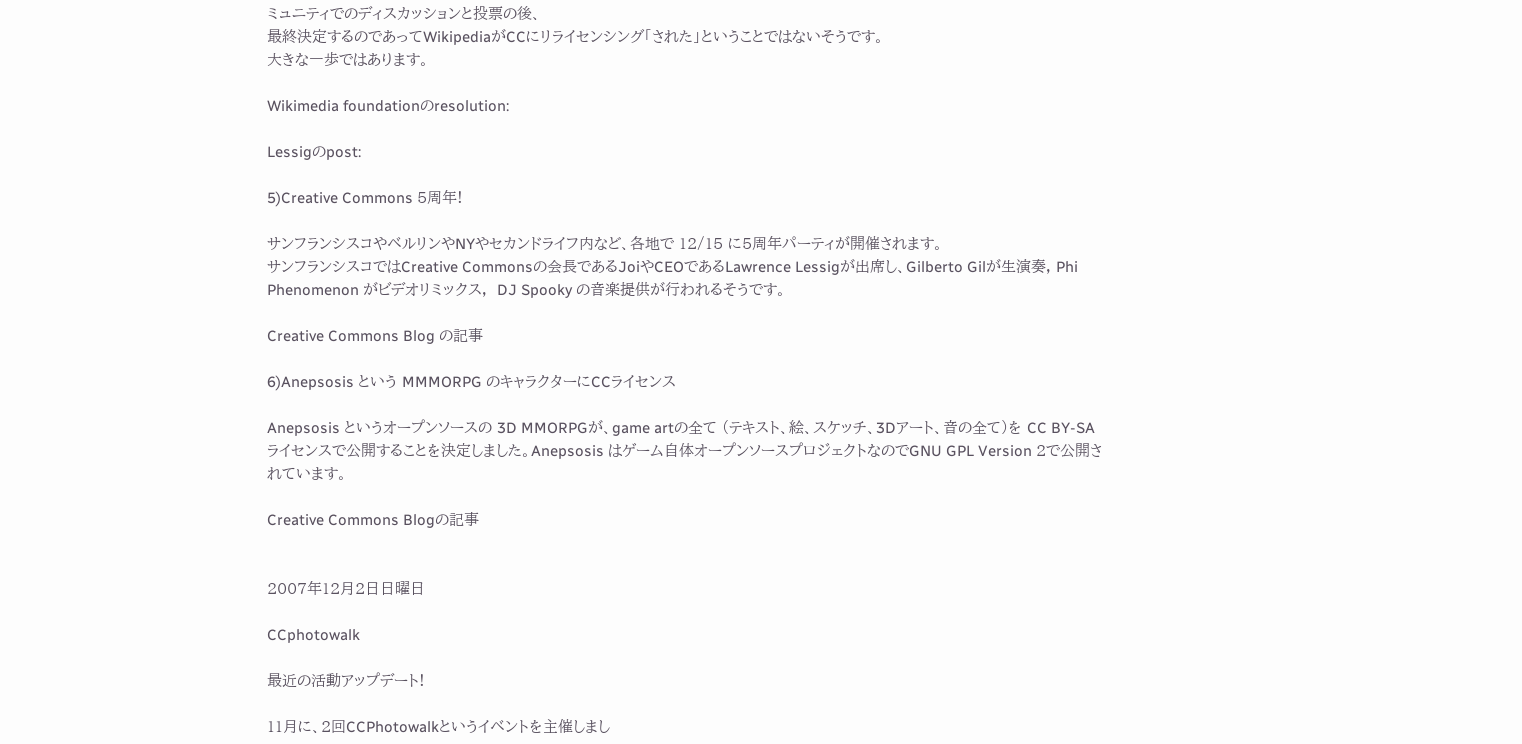ミュニティでのディスカッションと投票の後、
最終決定するのであってWikipediaがCCにリライセンシング「された」ということではないそうです。
大きな一歩ではあります。

Wikimedia foundationのresolution:

Lessigのpost:

5)Creative Commons 5周年!

サンフランシスコやベルリンやNYやセカンドライフ内など、各地で 12/15 に5周年パーティが開催されます。
サンフランシスコではCreative Commonsの会長であるJoiやCEOであるLawrence Lessigが出席し、Gilberto Gilが生演奏, Phi Phenomenon がビデオリミックス,  DJ Spooky の音楽提供が行われるそうです。

Creative Commons Blog の記事

6)Anepsosis という MMMORPG のキャラクターにCCライセンス

Anepsosis というオープンソースの 3D MMORPGが、game artの全て (テキスト、絵、スケッチ、3Dアート、音の全て)を CC BY-SA ライセンスで公開することを決定しました。Anepsosis はゲーム自体オープンソースプロジェクトなのでGNU GPL Version 2で公開されています。

Creative Commons Blogの記事


2007年12月2日日曜日

CCphotowalk

最近の活動アップデート!

11月に、2回CCPhotowalkというイベントを主催しまし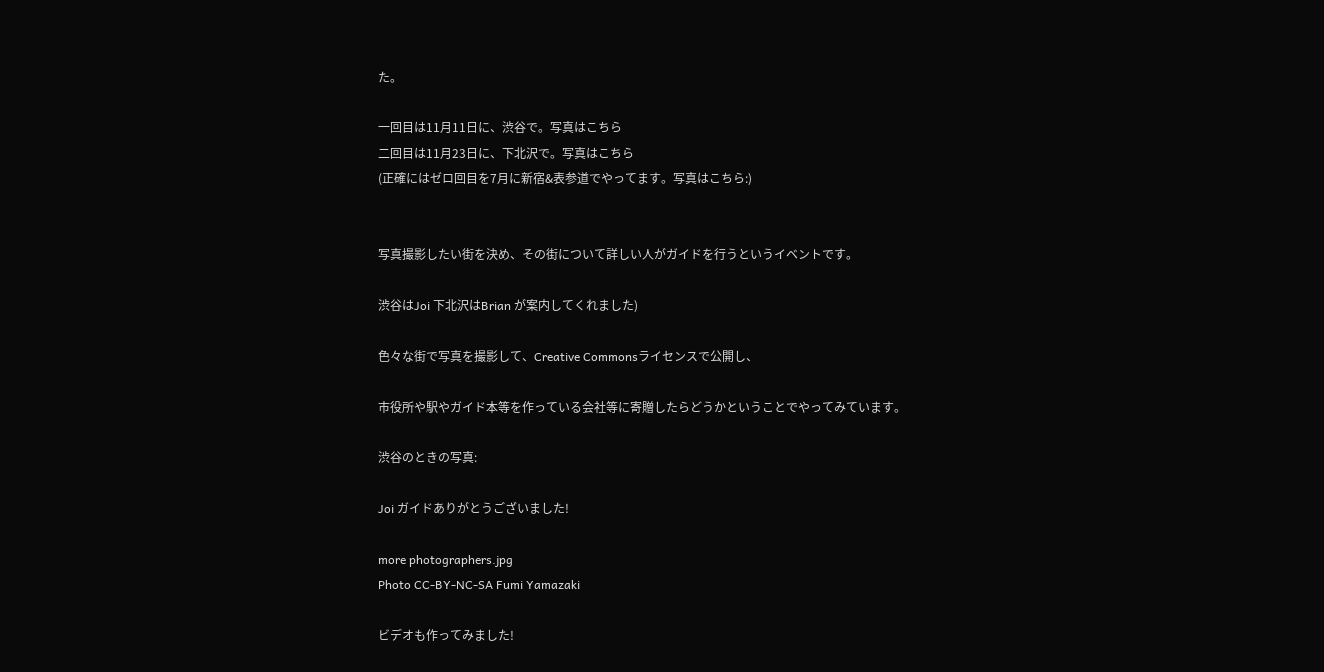た。

一回目は11月11日に、渋谷で。写真はこちら
二回目は11月23日に、下北沢で。写真はこちら
(正確にはゼロ回目を7月に新宿&表参道でやってます。写真はこちら:)


写真撮影したい街を決め、その街について詳しい人がガイドを行うというイベントです。

渋谷はJoi 下北沢はBrian が案内してくれました)

色々な街で写真を撮影して、Creative Commonsライセンスで公開し、

市役所や駅やガイド本等を作っている会社等に寄贈したらどうかということでやってみています。

渋谷のときの写真:

Joi ガイドありがとうございました!

more photographers.jpg
Photo CC-BY-NC-SA Fumi Yamazaki

ビデオも作ってみました!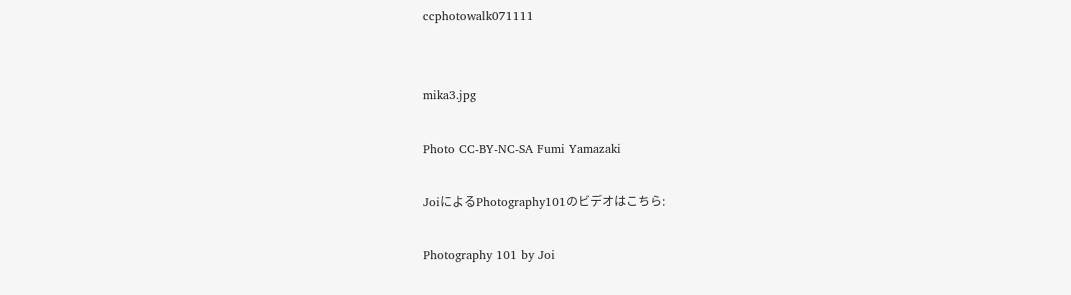ccphotowalk071111


mika3.jpg

Photo CC-BY-NC-SA Fumi Yamazaki

JoiによるPhotography101のビデオはこちら:

Photography 101 by Joi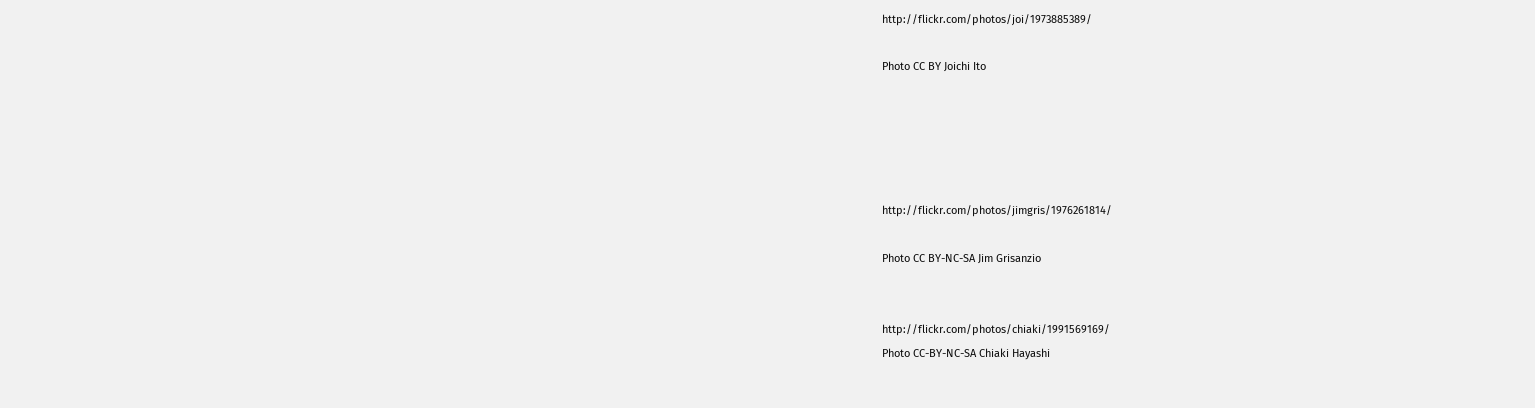http://flickr.com/photos/joi/1973885389/

Photo CC BY Joichi Ito





http://flickr.com/photos/jimgris/1976261814/

Photo CC BY-NC-SA Jim Grisanzio


http://flickr.com/photos/chiaki/1991569169/
Photo CC-BY-NC-SA Chiaki Hayashi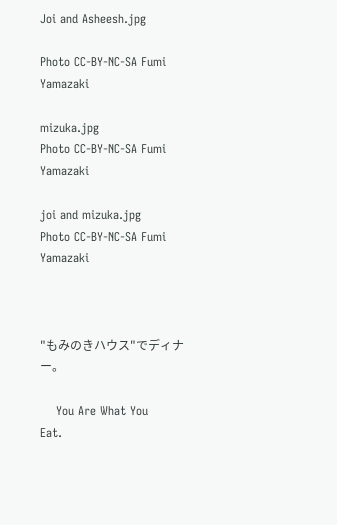Joi and Asheesh.jpg

Photo CC-BY-NC-SA Fumi Yamazaki

mizuka.jpg
Photo CC-BY-NC-SA Fumi Yamazaki

joi and mizuka.jpg
Photo CC-BY-NC-SA Fumi Yamazaki



"もみのきハウス"でディナー。

    You Are What You
Eat.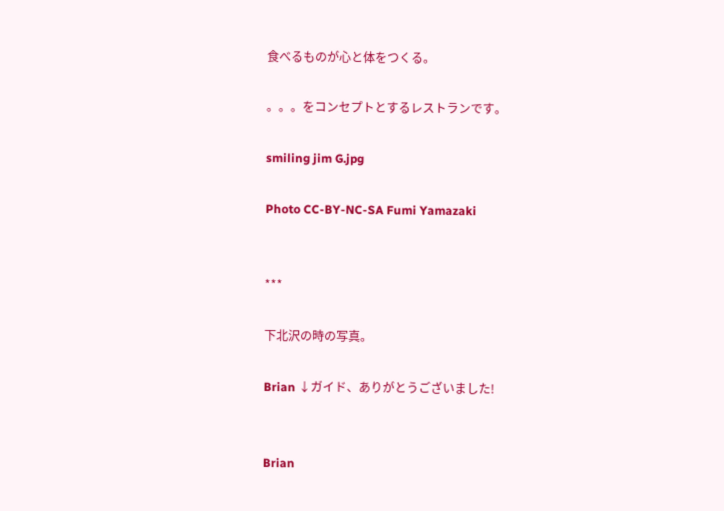食べるものが心と体をつくる。

。。。をコンセプトとするレストランです。

smiling jim G.jpg

Photo CC-BY-NC-SA Fumi Yamazaki


***

下北沢の時の写真。

Brian ↓ガイド、ありがとうございました!


Brian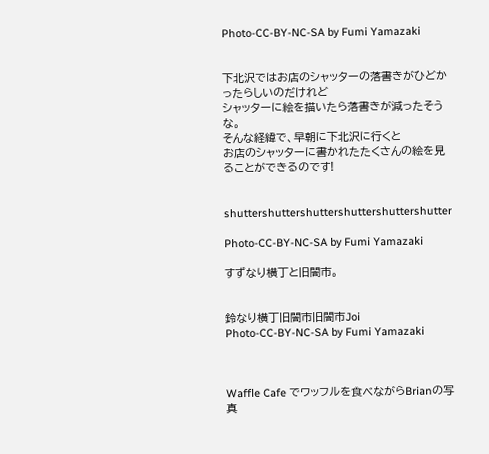Photo-CC-BY-NC-SA by Fumi Yamazaki


下北沢ではお店のシャッターの落書きがひどかったらしいのだけれど
シャッターに絵を描いたら落書きが減ったそうな。
そんな経緯で、早朝に下北沢に行くと
お店のシャッターに書かれたたくさんの絵を見ることができるのです!


shuttershuttershuttershuttershuttershutter

Photo-CC-BY-NC-SA by Fumi Yamazaki

すずなり横丁と旧闇市。


鈴なり横丁旧闇市旧闇市Joi
Photo-CC-BY-NC-SA by Fumi Yamazaki



Waffle Cafe でワッフルを食べながらBrianの写真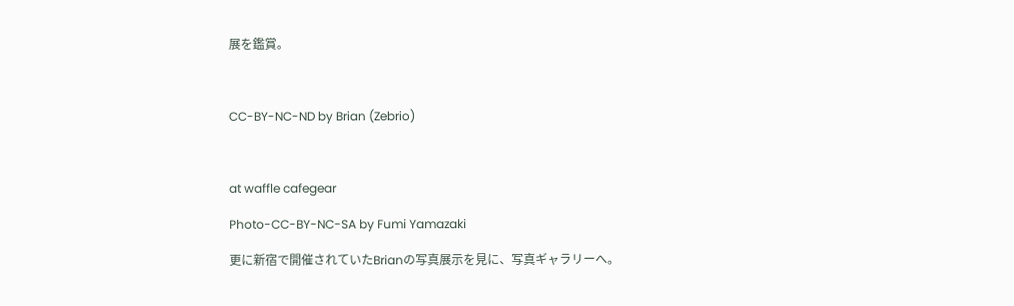展を鑑賞。



CC-BY-NC-ND by Brian (Zebrio)



at waffle cafegear

Photo-CC-BY-NC-SA by Fumi Yamazaki

更に新宿で開催されていたBrianの写真展示を見に、写真ギャラリーへ。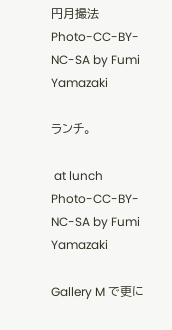円月撮法
Photo-CC-BY-NC-SA by Fumi Yamazaki

ランチ。

 at lunch
Photo-CC-BY-NC-SA by Fumi Yamazaki

Gallery M で更に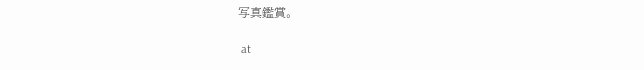写真鑑賞。

 at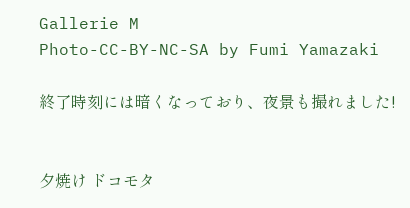Gallerie M
Photo-CC-BY-NC-SA by Fumi Yamazaki

終了時刻には暗くなっており、夜景も撮れました!


夕焼け ドコモタ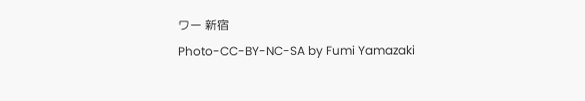ワー 新宿
Photo-CC-BY-NC-SA by Fumi Yamazaki